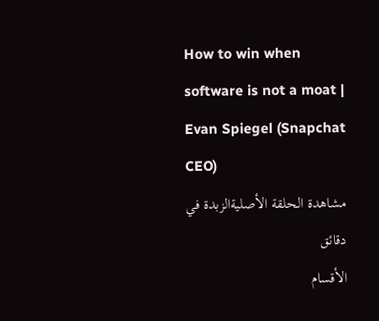How to win when software is not a moat | Evan Spiegel (Snapchat CEO)
مشاهدة الحلقة الأصليةالزبدة في دقائق
الأقسام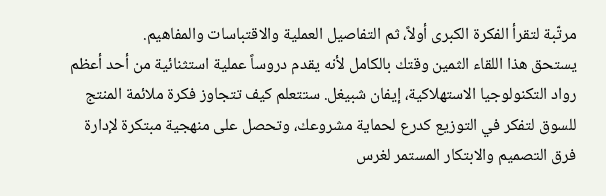مرتّبة لتقرأ الفكرة الكبرى أولاً، ثم التفاصيل العملية والاقتباسات والمفاهيم.
يستحق هذا اللقاء الثمين وقتك بالكامل لأنه يقدم دروساً عملية استثنائية من أحد أعظم رواد التكنولوجيا الاستهلاكية، إيفان شبيغل. ستتعلم كيف تتجاوز فكرة ملائمة المنتج للسوق لتفكر في التوزيع كدرع لحماية مشروعك، وتحصل على منهجية مبتكرة لإدارة فرق التصميم والابتكار المستمر لغرس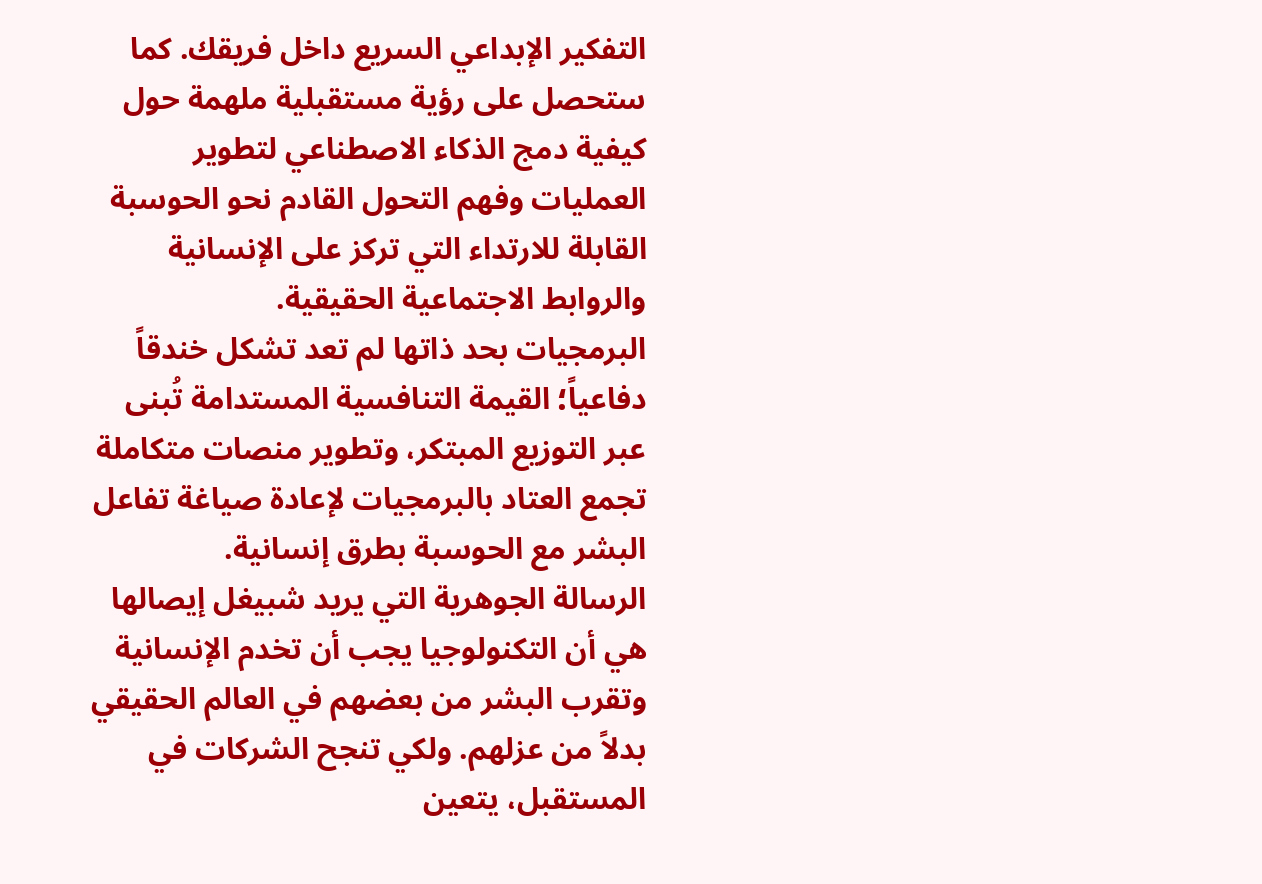التفكير الإبداعي السريع داخل فريقك. كما ستحصل على رؤية مستقبلية ملهمة حول كيفية دمج الذكاء الاصطناعي لتطوير العمليات وفهم التحول القادم نحو الحوسبة القابلة للارتداء التي تركز على الإنسانية والروابط الاجتماعية الحقيقية.
البرمجيات بحد ذاتها لم تعد تشكل خندقاً دفاعياً؛ القيمة التنافسية المستدامة تُبنى عبر التوزيع المبتكر، وتطوير منصات متكاملة تجمع العتاد بالبرمجيات لإعادة صياغة تفاعل البشر مع الحوسبة بطرق إنسانية.
الرسالة الجوهرية التي يريد شبيغل إيصالها هي أن التكنولوجيا يجب أن تخدم الإنسانية وتقرب البشر من بعضهم في العالم الحقيقي بدلاً من عزلهم. ولكي تنجح الشركات في المستقبل، يتعين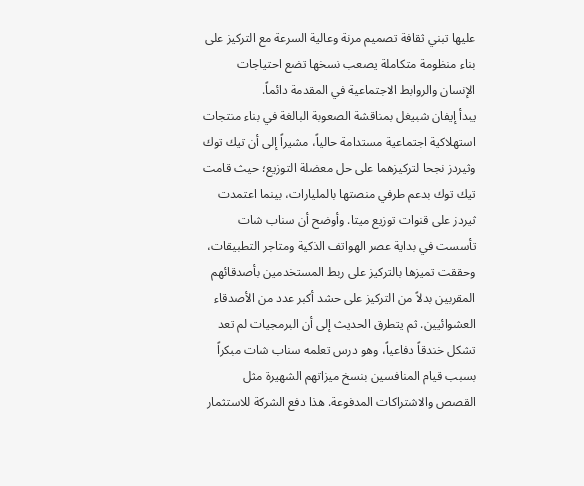عليها تبني ثقافة تصميم مرنة وعالية السرعة مع التركيز على بناء منظومة متكاملة يصعب نسخها تضع احتياجات الإنسان والروابط الاجتماعية في المقدمة دائماً.
يبدأ إيفان شبيغل بمناقشة الصعوبة البالغة في بناء منتجات استهلاكية اجتماعية مستدامة حالياً، مشيراً إلى أن تيك توك وثيردز نجحا لتركيزهما على حل معضلة التوزيع؛ حيث قامت تيك توك بدعم طرفي منصتها بالمليارات، بينما اعتمدت ثيردز على قنوات توزيع ميتا. وأوضح أن سناب شات تأسست في بداية عصر الهواتف الذكية ومتاجر التطبيقات، وحققت تميزها بالتركيز على ربط المستخدمين بأصدقائهم المقربين بدلاً من التركيز على حشد أكبر عدد من الأصدقاء العشوائيين. ثم يتطرق الحديث إلى أن البرمجيات لم تعد تشكل خندقاً دفاعياً، وهو درس تعلمه سناب شات مبكراً بسبب قيام المنافسين بنسخ ميزاتهم الشهيرة مثل القصص والاشتراكات المدفوعة. هذا دفع الشركة للاستثمار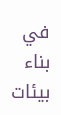في بناء بيئات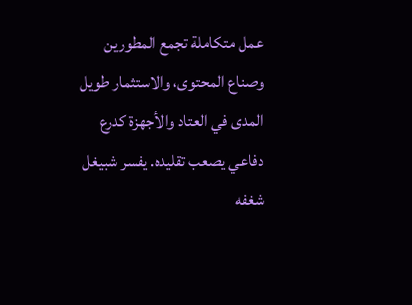عمل متكاملة تجمع المطورين وصناع المحتوى، والاستثمار طويل المدى في العتاد والأجهزة كدرع دفاعي يصعب تقليده. يفسر شبيغل شغفه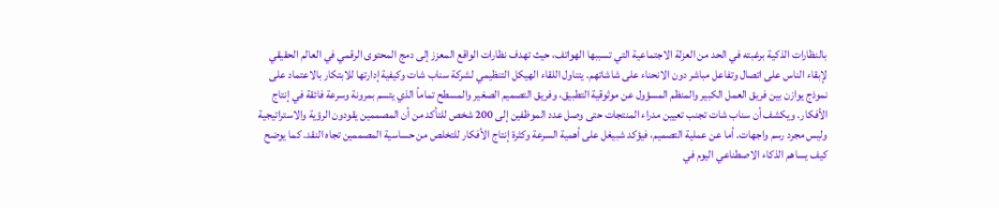بالنظارات الذكية برغبته في الحد من العزلة الاجتماعية التي تسببها الهواتف، حيث تهدف نظارات الواقع المعزز إلى دمج المحتوى الرقمي في العالم الحقيقي لإبقاء الناس على اتصال وتفاعل مباشر دون الانحناء على شاشاتهم. يتناول اللقاء الهيكل التنظيمي لشركة سناب شات وكيفية إدارتها للابتكار بالاعتماد على نموذج يوازن بين فريق العمل الكبير والمنظم المسؤول عن موثوقية التطبيق، وفريق التصميم الصغير والمسطح تماماً الذي يتسم بمرونة وسرعة فائقة في إنتاج الأفكار. ويكشف أن سناب شات تجنب تعيين مدراء المنتجات حتى وصل عدد الموظفين إلى 200 شخص للتأكد من أن المصممين يقودون الرؤية والاستراتيجية وليس مجرد رسم واجهات. أما عن عملية التصميم، فيؤكد شبيغل على أهمية السرعة وكثرة إنتاج الأفكار للتخلص من حساسية المصممين تجاه النقد. كما يوضح كيف يساهم الذكاء الاصطناعي اليوم في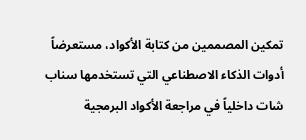تمكين المصممين من كتابة الأكواد، مستعرضاً أدوات الذكاء الاصطناعي التي تستخدمها سناب شات داخلياً في مراجعة الأكواد البرمجية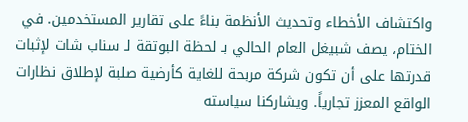واكتشاف الأخطاء وتحديث الأنظمة بناءً على تقارير المستخدمين. في الختام، يصف شبيغل العام الحالي بـ لحظة البوتقة لـ سناب شات لإثبات قدرتها على أن تكون شركة مربحة للغاية كأرضية صلبة لإطلاق نظارات الواقع المعزز تجارياً. ويشاركنا سياسته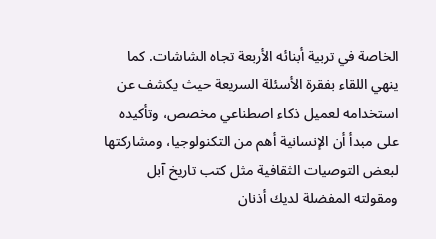الخاصة في تربية أبنائه الأربعة تجاه الشاشات. كما ينهي اللقاء بفقرة الأسئلة السريعة حيث يكشف عن استخدامه لعميل ذكاء اصطناعي مخصص، وتأكيده على مبدأ أن الإنسانية أهم من التكنولوجيا، ومشاركتها لبعض التوصيات الثقافية مثل كتب تاريخ آبل ومقولته المفضلة لديك أذنان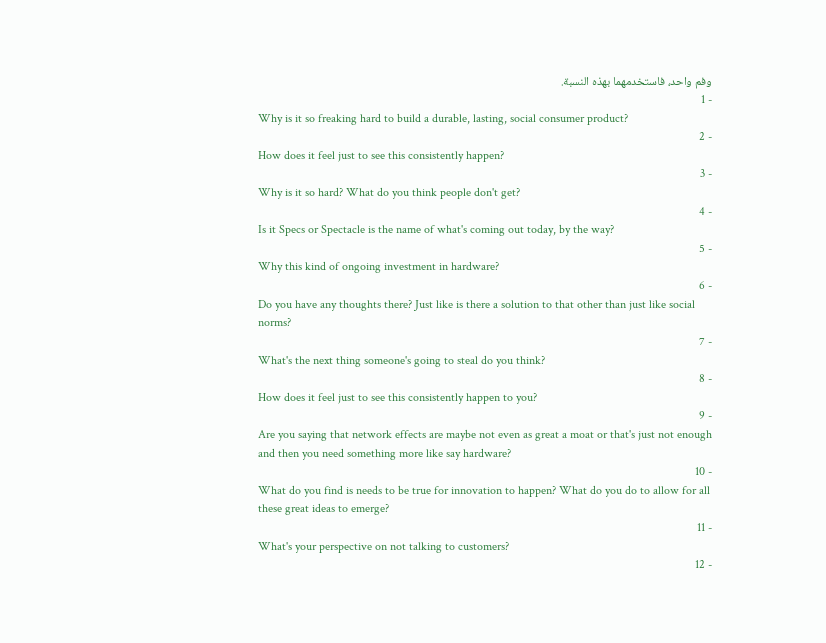وفم واحد، فاستخدمهما بهذه النسبة.
- 1
Why is it so freaking hard to build a durable, lasting, social consumer product?
- 2
How does it feel just to see this consistently happen?
- 3
Why is it so hard? What do you think people don't get?
- 4
Is it Specs or Spectacle is the name of what's coming out today, by the way?
- 5
Why this kind of ongoing investment in hardware?
- 6
Do you have any thoughts there? Just like is there a solution to that other than just like social norms?
- 7
What's the next thing someone's going to steal do you think?
- 8
How does it feel just to see this consistently happen to you?
- 9
Are you saying that network effects are maybe not even as great a moat or that's just not enough and then you need something more like say hardware?
- 10
What do you find is needs to be true for innovation to happen? What do you do to allow for all these great ideas to emerge?
- 11
What's your perspective on not talking to customers?
- 12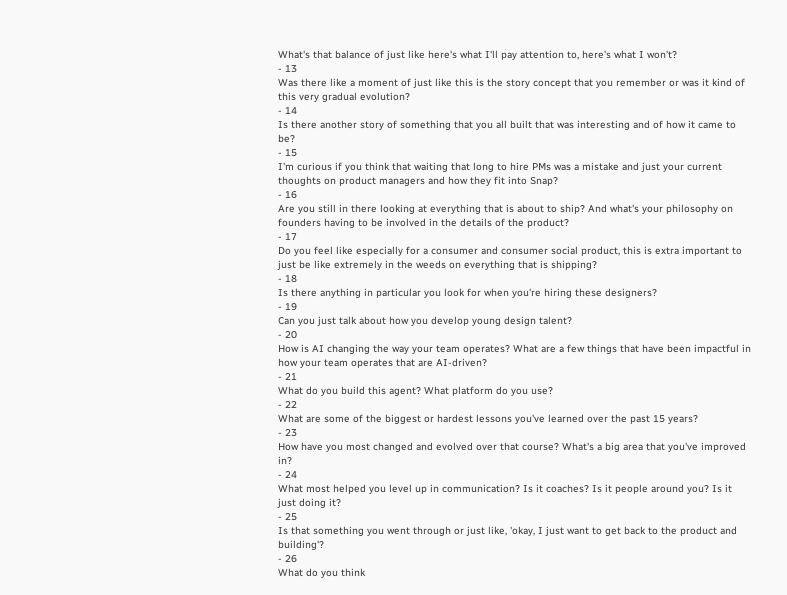What's that balance of just like here's what I'll pay attention to, here's what I won't?
- 13
Was there like a moment of just like this is the story concept that you remember or was it kind of this very gradual evolution?
- 14
Is there another story of something that you all built that was interesting and of how it came to be?
- 15
I'm curious if you think that waiting that long to hire PMs was a mistake and just your current thoughts on product managers and how they fit into Snap?
- 16
Are you still in there looking at everything that is about to ship? And what's your philosophy on founders having to be involved in the details of the product?
- 17
Do you feel like especially for a consumer and consumer social product, this is extra important to just be like extremely in the weeds on everything that is shipping?
- 18
Is there anything in particular you look for when you're hiring these designers?
- 19
Can you just talk about how you develop young design talent?
- 20
How is AI changing the way your team operates? What are a few things that have been impactful in how your team operates that are AI-driven?
- 21
What do you build this agent? What platform do you use?
- 22
What are some of the biggest or hardest lessons you've learned over the past 15 years?
- 23
How have you most changed and evolved over that course? What's a big area that you've improved in?
- 24
What most helped you level up in communication? Is it coaches? Is it people around you? Is it just doing it?
- 25
Is that something you went through or just like, 'okay, I just want to get back to the product and building'?
- 26
What do you think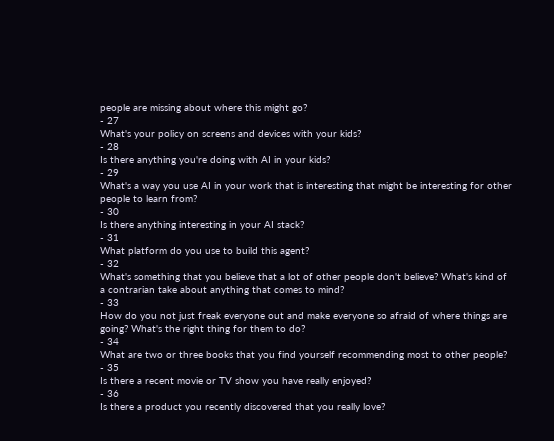people are missing about where this might go?
- 27
What's your policy on screens and devices with your kids?
- 28
Is there anything you're doing with AI in your kids?
- 29
What's a way you use AI in your work that is interesting that might be interesting for other people to learn from?
- 30
Is there anything interesting in your AI stack?
- 31
What platform do you use to build this agent?
- 32
What's something that you believe that a lot of other people don't believe? What's kind of a contrarian take about anything that comes to mind?
- 33
How do you not just freak everyone out and make everyone so afraid of where things are going? What's the right thing for them to do?
- 34
What are two or three books that you find yourself recommending most to other people?
- 35
Is there a recent movie or TV show you have really enjoyed?
- 36
Is there a product you recently discovered that you really love?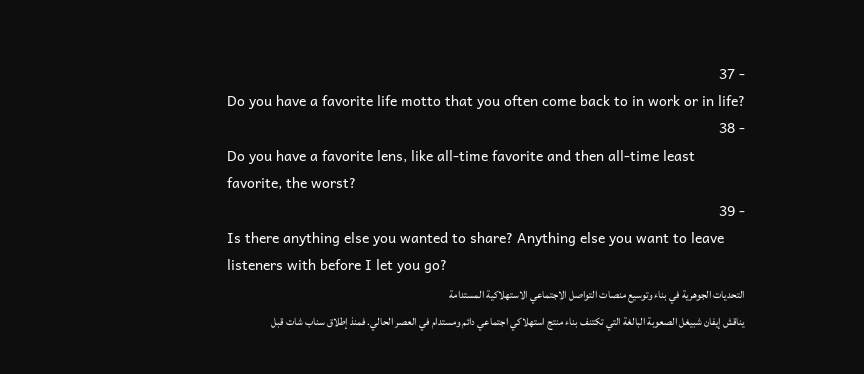- 37
Do you have a favorite life motto that you often come back to in work or in life?
- 38
Do you have a favorite lens, like all-time favorite and then all-time least favorite, the worst?
- 39
Is there anything else you wanted to share? Anything else you want to leave listeners with before I let you go?
التحديات الجوهرية في بناء وتوسيع منصات التواصل الاجتماعي الاستهلاكية المستدامة
يناقش إيفان شبيغل الصعوبة البالغة التي تكتنف بناء منتج استهلاكي اجتماعي دائم ومستدام في العصر الحالي. فمنذ إطلاق سناب شات قبل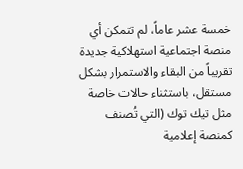خمسة عشر عاماً، لم تتمكن أي منصة اجتماعية استهلاكية جديدة تقريباً من البقاء والاستمرار بشكل مستقل، باستثناء حالات خاصة مثل تيك توك (التي تُصنف كمنصة إعلامية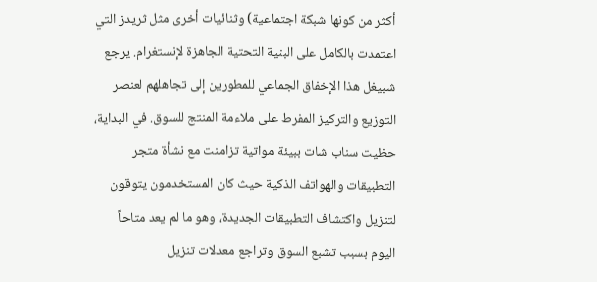أكثر من كونها شبكة اجتماعية) وثنائيات أخرى مثل ثريدز التي اعتمدت بالكامل على البنية التحتية الجاهزة لإنستغرام. يرجع شبيغل هذا الإخفاق الجماعي للمطورين إلى تجاهلهم لعنصر التوزيع والتركيز المفرط على ملاءمة المنتج للسوق. في البداية، حظيت سناب شات ببيئة مواتية تزامنت مع نشأة متجر التطبيقات والهواتف الذكية حيث كان المستخدمون يتوقون لتنزيل واكتشاف التطبيقات الجديدة، وهو ما لم يعد متاحاً اليوم بسبب تشبع السوق وتراجع معدلات تنزيل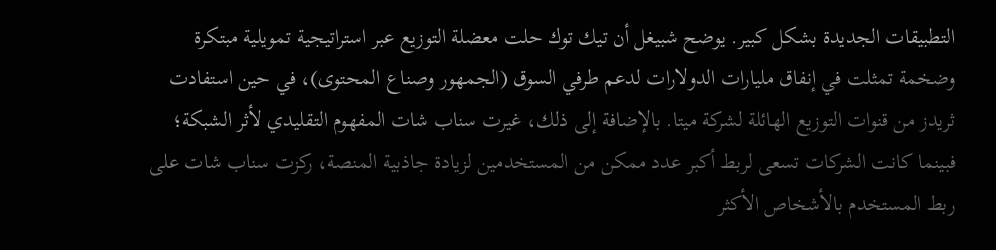التطبيقات الجديدة بشكل كبير. يوضح شبيغل أن تيك توك حلت معضلة التوزيع عبر استراتيجية تمويلية مبتكرة وضخمة تمثلت في إنفاق مليارات الدولارات لدعم طرفي السوق (الجمهور وصناع المحتوى)، في حين استفادت ثريدز من قنوات التوزيع الهائلة لشركة ميتا. بالإضافة إلى ذلك، غيرت سناب شات المفهوم التقليدي لأثر الشبكة؛ فبينما كانت الشركات تسعى لربط أكبر عدد ممكن من المستخدمين لزيادة جاذبية المنصة، ركزت سناب شات على ربط المستخدم بالأشخاص الأكثر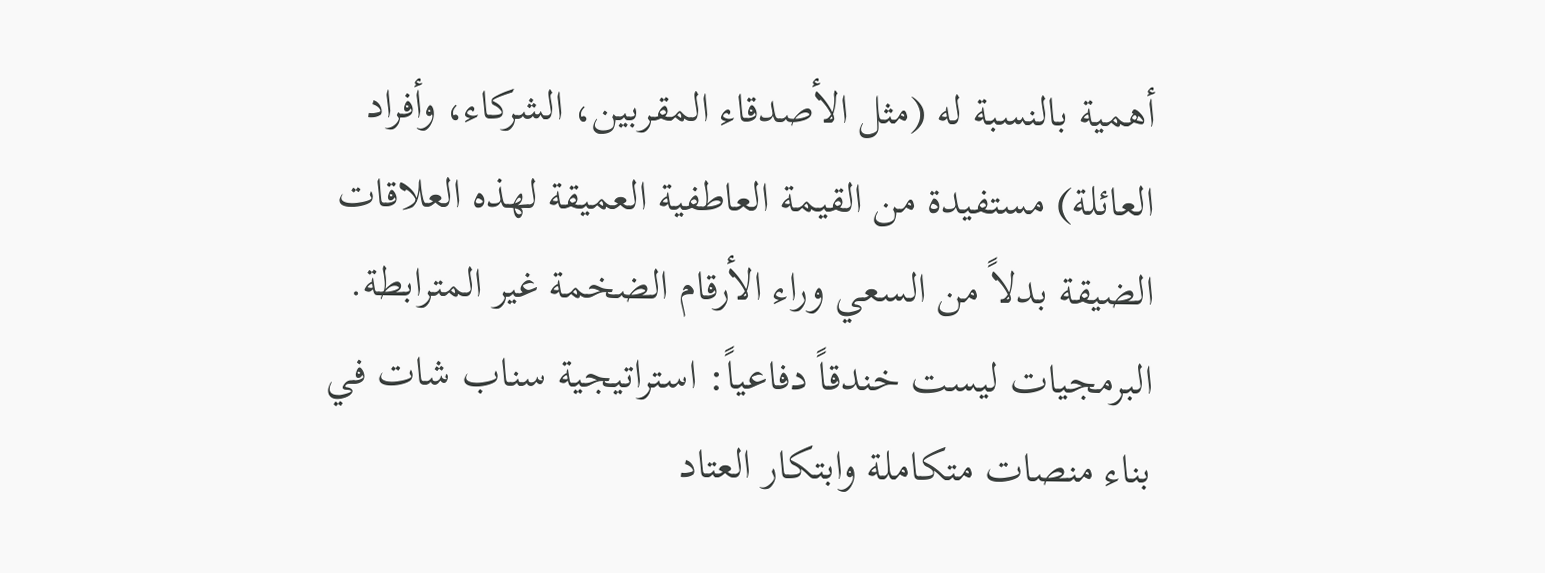أهمية بالنسبة له (مثل الأصدقاء المقربين، الشركاء، وأفراد العائلة) مستفيدة من القيمة العاطفية العميقة لهذه العلاقات الضيقة بدلاً من السعي وراء الأرقام الضخمة غير المترابطة.
البرمجيات ليست خندقاً دفاعياً: استراتيجية سناب شات في بناء منصات متكاملة وابتكار العتاد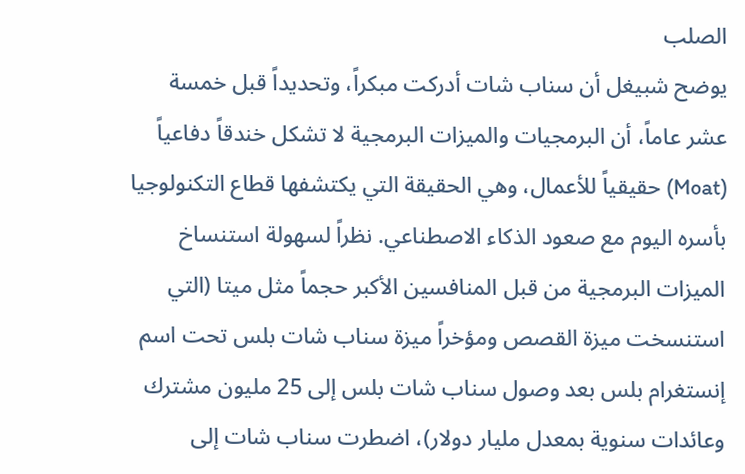الصلب
يوضح شبيغل أن سناب شات أدركت مبكراً، وتحديداً قبل خمسة عشر عاماً، أن البرمجيات والميزات البرمجية لا تشكل خندقاً دفاعياً (Moat) حقيقياً للأعمال، وهي الحقيقة التي يكتشفها قطاع التكنولوجيا بأسره اليوم مع صعود الذكاء الاصطناعي. نظراً لسهولة استنساخ الميزات البرمجية من قبل المنافسين الأكبر حجماً مثل ميتا (التي استنسخت ميزة القصص ومؤخراً ميزة سناب شات بلس تحت اسم إنستغرام بلس بعد وصول سناب شات بلس إلى 25 مليون مشترك وعائدات سنوية بمعدل مليار دولار)، اضطرت سناب شات إلى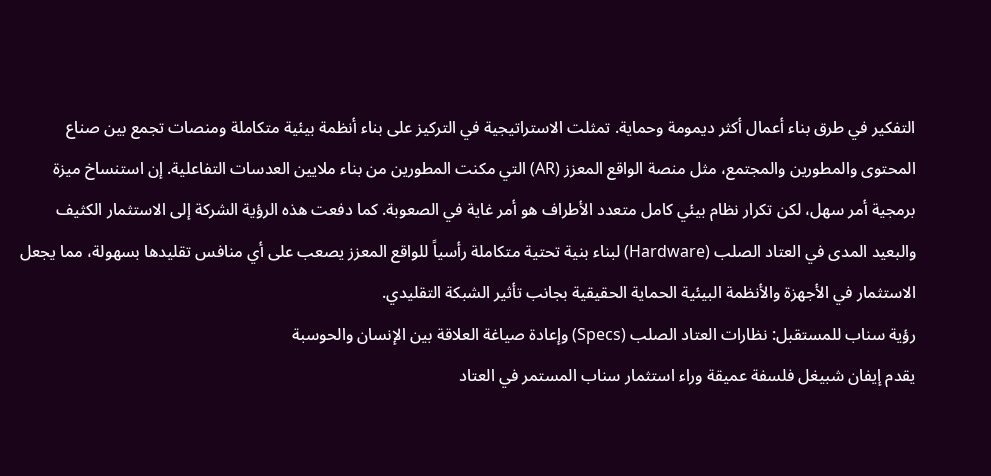التفكير في طرق بناء أعمال أكثر ديمومة وحماية. تمثلت الاستراتيجية في التركيز على بناء أنظمة بيئية متكاملة ومنصات تجمع بين صناع المحتوى والمطورين والمجتمع، مثل منصة الواقع المعزز (AR) التي مكنت المطورين من بناء ملايين العدسات التفاعلية. إن استنساخ ميزة برمجية أمر سهل، لكن تكرار نظام بيئي كامل متعدد الأطراف هو أمر غاية في الصعوبة. كما دفعت هذه الرؤية الشركة إلى الاستثمار الكثيف والبعيد المدى في العتاد الصلب (Hardware) لبناء بنية تحتية متكاملة رأسياً للواقع المعزز يصعب على أي منافس تقليدها بسهولة، مما يجعل الاستثمار في الأجهزة والأنظمة البيئية الحماية الحقيقية بجانب تأثير الشبكة التقليدي.
رؤية سناب للمستقبل: نظارات العتاد الصلب (Specs) وإعادة صياغة العلاقة بين الإنسان والحوسبة
يقدم إيفان شبيغل فلسفة عميقة وراء استثمار سناب المستمر في العتاد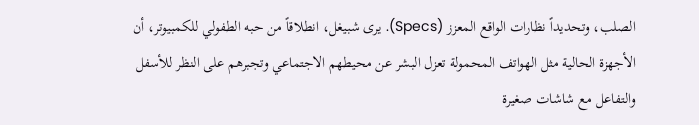الصلب، وتحديداً نظارات الواقع المعزز (Specs). يرى شبيغل، انطلاقاً من حبه الطفولي للكمبيوتر، أن الأجهزة الحالية مثل الهواتف المحمولة تعزل البشر عن محيطهم الاجتماعي وتجبرهم على النظر للأسفل والتفاعل مع شاشات صغيرة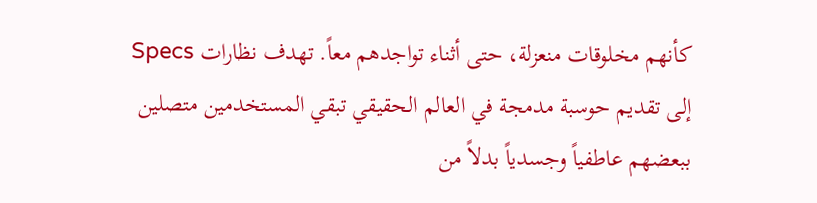كأنهم مخلوقات منعزلة، حتى أثناء تواجدهم معاً. تهدف نظارات Specs إلى تقديم حوسبة مدمجة في العالم الحقيقي تبقي المستخدمين متصلين ببعضهم عاطفياً وجسدياً بدلاً من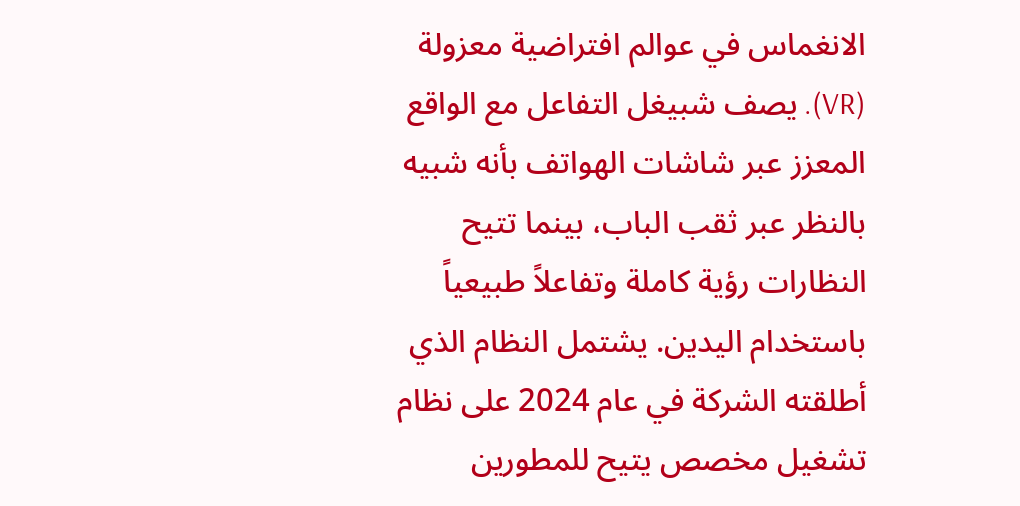الانغماس في عوالم افتراضية معزولة (VR). يصف شبيغل التفاعل مع الواقع المعزز عبر شاشات الهواتف بأنه شبيه بالنظر عبر ثقب الباب، بينما تتيح النظارات رؤية كاملة وتفاعلاً طبيعياً باستخدام اليدين. يشتمل النظام الذي أطلقته الشركة في عام 2024 على نظام تشغيل مخصص يتيح للمطورين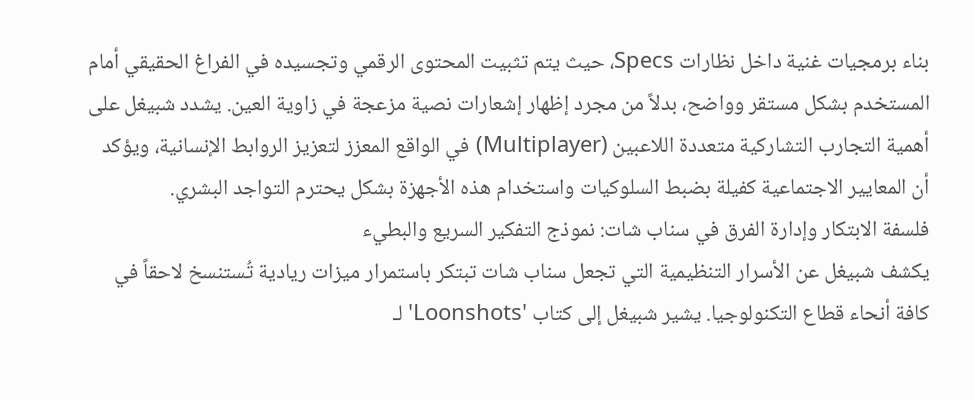بناء برمجيات غنية داخل نظارات Specs، حيث يتم تثبيت المحتوى الرقمي وتجسيده في الفراغ الحقيقي أمام المستخدم بشكل مستقر وواضح، بدلاً من مجرد إظهار إشعارات نصية مزعجة في زاوية العين. يشدد شبيغل على أهمية التجارب التشاركية متعددة اللاعبين (Multiplayer) في الواقع المعزز لتعزيز الروابط الإنسانية، ويؤكد أن المعايير الاجتماعية كفيلة بضبط السلوكيات واستخدام هذه الأجهزة بشكل يحترم التواجد البشري.
فلسفة الابتكار وإدارة الفرق في سناب شات: نموذج التفكير السريع والبطيء
يكشف شبيغل عن الأسرار التنظيمية التي تجعل سناب شات تبتكر باستمرار ميزات ريادية تُستنسخ لاحقاً في كافة أنحاء قطاع التكنولوجيا. يشير شبيغل إلى كتاب 'Loonshots' لـ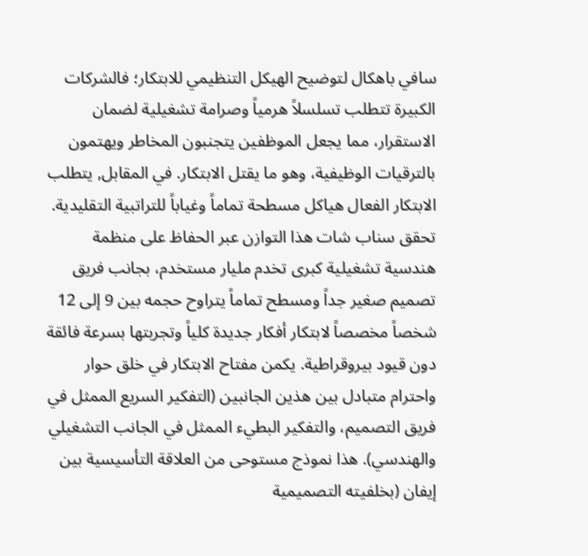سافي باهكال لتوضيح الهيكل التنظيمي للابتكار؛ فالشركات الكبيرة تتطلب تسلسلاً هرمياً وصرامة تشغيلية لضمان الاستقرار، مما يجعل الموظفين يتجنبون المخاطر ويهتمون بالترقيات الوظيفية، وهو ما يقتل الابتكار. في المقابل, يتطلب الابتكار الفعال هياكل مسطحة تماماً وغياباً للتراتبية التقليدية. تحقق سناب شات هذا التوازن عبر الحفاظ على منظمة هندسية تشغيلية كبرى تخدم مليار مستخدم، بجانب فريق تصميم صغير جداً ومسطح تماماً يتراوح حجمه بين 9 إلى 12 شخصاً مخصصاً لابتكار أفكار جديدة كلياً وتجربتها بسرعة فائقة دون قيود بيروقراطية. يكمن مفتاح الابتكار في خلق حوار واحترام متبادل بين هذين الجانبين (التفكير السريع الممثل في فريق التصميم، والتفكير البطيء الممثل في الجانب التشغيلي والهندسي). هذا نموذج مستوحى من العلاقة التأسيسية بين إيفان (بخلفيته التصميمية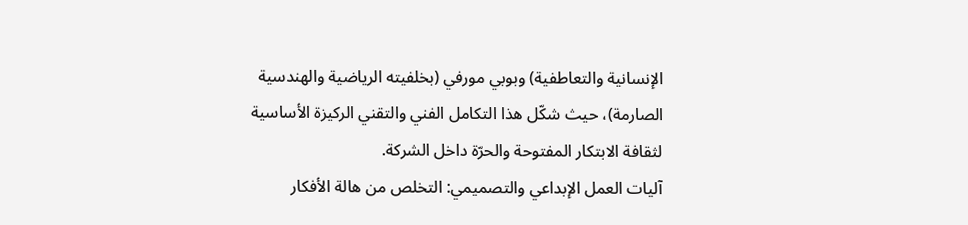الإنسانية والتعاطفية) وبوبي مورفي (بخلفيته الرياضية والهندسية الصارمة)، حيث شكّل هذا التكامل الفني والتقني الركيزة الأساسية لثقافة الابتكار المفتوحة والحرّة داخل الشركة.
آليات العمل الإبداعي والتصميمي: التخلص من هالة الأفكار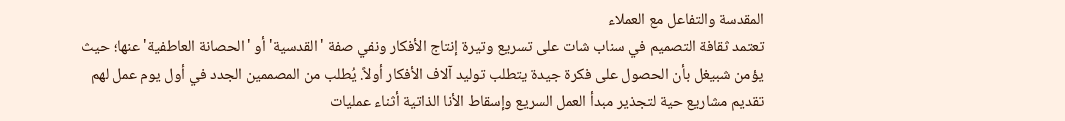المقدسة والتفاعل مع العملاء
تعتمد ثقافة التصميم في سناب شات على تسريع وتيرة إنتاج الأفكار ونفي صفة 'القدسية' أو 'الحصانة العاطفية' عنها؛ حيث يؤمن شبيغل بأن الحصول على فكرة جيدة يتطلب توليد آلاف الأفكار أولاً. يُطلب من المصممين الجدد في أول يوم عمل لهم تقديم مشاريع حية لتجذير مبدأ العمل السريع وإسقاط الأنا الذاتية أثناء عمليات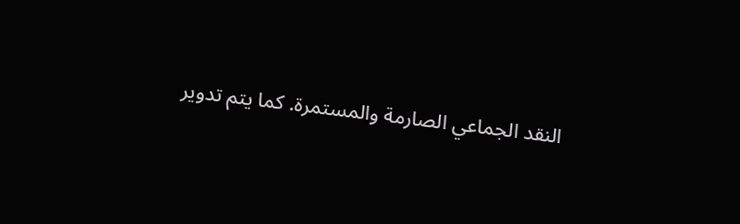النقد الجماعي الصارمة والمستمرة. كما يتم تدوير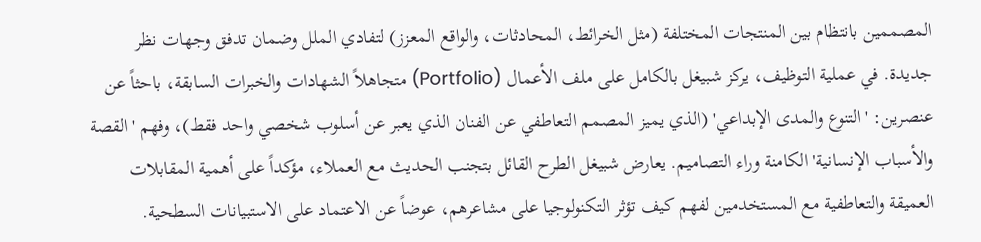المصممين بانتظام بين المنتجات المختلفة (مثل الخرائط، المحادثات، والواقع المعزز) لتفادي الملل وضمان تدفق وجهات نظر جديدة. في عملية التوظيف، يركز شبيغل بالكامل على ملف الأعمال (Portfolio) متجاهلاً الشهادات والخبرات السابقة، باحثاً عن عنصرين: 'التنوع والمدى الإبداعي' (الذي يميز المصمم التعاطفي عن الفنان الذي يعبر عن أسلوب شخصي واحد فقط)، وفهم 'القصة والأسباب الإنسانية' الكامنة وراء التصاميم. يعارض شبيغل الطرح القائل بتجنب الحديث مع العملاء، مؤكداً على أهمية المقابلات العميقة والتعاطفية مع المستخدمين لفهم كيف تؤثر التكنولوجيا على مشاعرهم، عوضاً عن الاعتماد على الاستبيانات السطحية.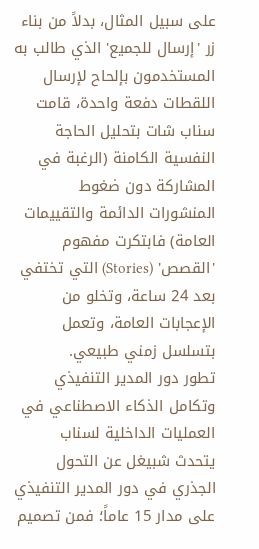على سبيل المثال، بدلاً من بناء زر 'إرسال للجميع' الذي طالب به المستخدمون بإلحاح لإرسال اللقطات دفعة واحدة، قامت سناب شات بتحليل الحاجة النفسية الكامنة (الرغبة في المشاركة دون ضغوط المنشورات الدائمة والتقييمات العامة) فابتكرت مفهوم 'القصص' (Stories) التي تختفي بعد 24 ساعة، وتخلو من الإعجابات العامة، وتعمل بتسلسل زمني طبيعي.
تطور دور المدير التنفيذي وتكامل الذكاء الاصطناعي في العمليات الداخلية لسناب
يتحدث شبيغل عن التحول الجذري في دور المدير التنفيذي على مدار 15 عاماً؛ فمن تصميم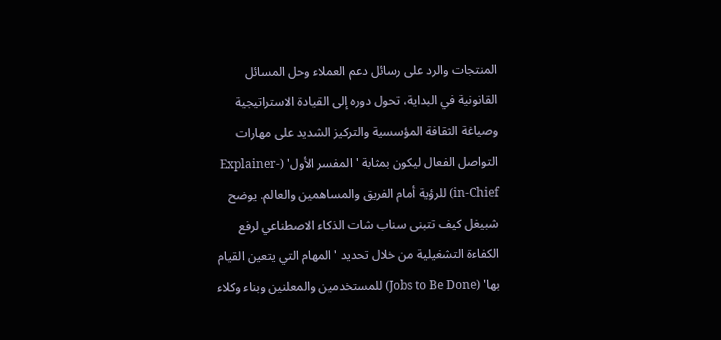المنتجات والرد على رسائل دعم العملاء وحل المسائل القانونية في البداية، تحول دوره إلى القيادة الاستراتيجية وصياغة الثقافة المؤسسية والتركيز الشديد على مهارات التواصل الفعال ليكون بمثابة 'المفسر الأول' (Explainer-in-Chief) للرؤية أمام الفريق والمساهمين والعالم. يوضح شبيغل كيف تتبنى سناب شات الذكاء الاصطناعي لرفع الكفاءة التشغيلية من خلال تحديد 'المهام التي يتعين القيام بها' (Jobs to Be Done) للمستخدمين والمعلنين وبناء وكلاء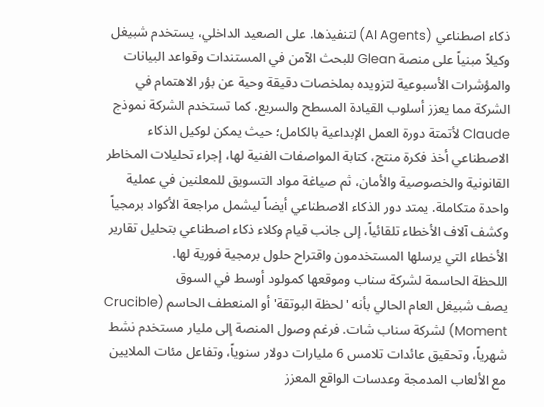ذكاء اصطناعي (AI Agents) لتنفيذها. على الصعيد الداخلي، يستخدم شبيغل وكيلاً مبنياً على منصة Glean للبحث الآمن في المستندات وقواعد البيانات والمؤشرات الأسبوعية لتزويده بملخصات دقيقة وحية عن بؤر الاهتمام في الشركة مما يعزز أسلوب القيادة المسطح والسريع. كما تستخدم الشركة نموذج Claude لأتمتة دورة العمل الإبداعية بالكامل؛ حيث يمكن لوكيل الذكاء الاصطناعي أخذ فكرة منتج، كتابة المواصفات الفنية لها، إجراء تحليلات المخاطر القانونية والخصوصية والأمان، ثم صياغة مواد التسويق للمعلنين في عملية واحدة متكاملة. يمتد دور الذكاء الاصطناعي أيضاً ليشمل مراجعة الأكواد برمجياً وكشف آلاف الأخطاء تلقائياً، إلى جانب قيام وكلاء ذكاء اصطناعي بتحليل تقارير الأخطاء التي يرسلها المستخدمون واقتراح حلول برمجية فورية لها.
اللحظة الحاسمة لشركة سناب وموقعها كمولود أوسط في السوق
يصف شبيغل العام الحالي بأنه 'لحظة البوتقة' أو المنعطف الحاسم (Crucible Moment) لشركة سناب شات. فرغم وصول المنصة إلى مليار مستخدم نشط شهرياً، وتحقيق عائدات تلامس 6 مليارات دولار سنوياً، وتفاعل مئات الملايين مع الألعاب المدمجة وعدسات الواقع المعزز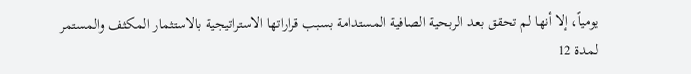يومياً، إلا أنها لم تحقق بعد الربحية الصافية المستدامة بسبب قراراتها الاستراتيجية بالاستثمار المكثف والمستمر لمدة 12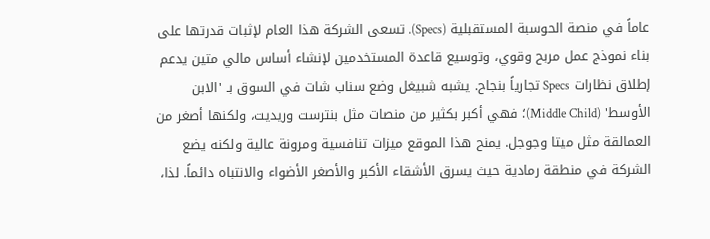عاماً في منصة الحوسبة المستقبلية (Specs). تسعى الشركة هذا العام لإثبات قدرتها على بناء نموذج عمل مربح وقوي، وتوسيع قاعدة المستخدمين لإنشاء أساس مالي متين يدعم إطلاق نظارات Specs تجارياً بنجاح. يشبه شبيغل وضع سناب شات في السوق بـ 'الابن الأوسط' (Middle Child)؛ فهي أكبر بكثير من منصات مثل بنترست وريديت، ولكنها أصغر من العمالقة مثل ميتا وجوجل. يمنح هذا الموقع ميزات تنافسية ومرونة عالية ولكنه يضع الشركة في منطقة رمادية حيث يسرق الأشقاء الأكبر والأصغر الأضواء والانتباه دائماً. لذا،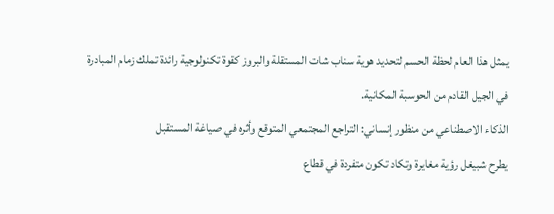يمثل هذا العام لحظة الحسم لتحديد هوية سناب شات المستقلة والبروز كقوة تكنولوجية رائدة تملك زمام المبادرة في الجيل القادم من الحوسبة المكانية.
الذكاء الاصطناعي من منظور إنساني: التراجع المجتمعي المتوقع وأثره في صياغة المستقبل
يطرح شبيغل رؤية مغايرة وتكاد تكون متفردة في قطاع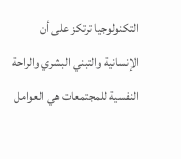التكنولوجيا ترتكز على أن الإنسانية والتبني البشري والراحة النفسية للمجتمعات هي العوامل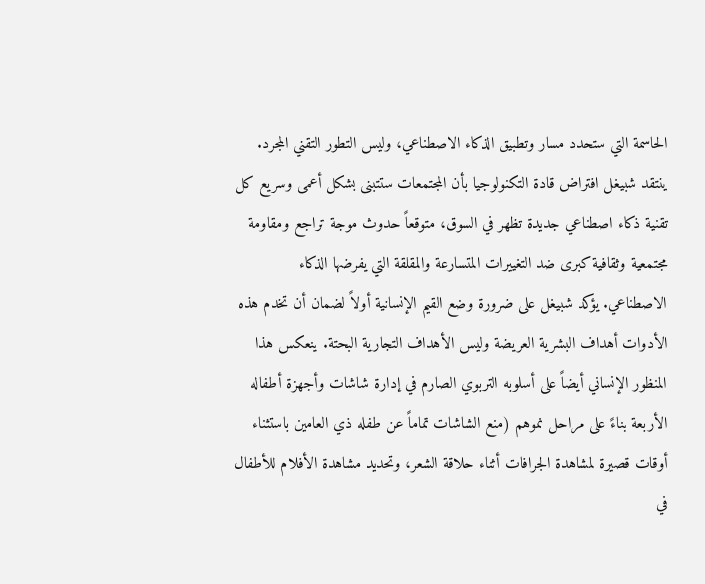الحاسمة التي ستحدد مسار وتطبيق الذكاء الاصطناعي، وليس التطور التقني المجرد. ينتقد شبيغل افتراض قادة التكنولوجيا بأن المجتمعات ستتبنى بشكل أعمى وسريع كل تقنية ذكاء اصطناعي جديدة تظهر في السوق، متوقعاً حدوث موجة تراجع ومقاومة مجتمعية وثقافية كبرى ضد التغييرات المتسارعة والمقلقة التي يفرضها الذكاء الاصطناعي. يؤكد شبيغل على ضرورة وضع القيم الإنسانية أولاً لضمان أن تخدم هذه الأدوات أهداف البشرية العريضة وليس الأهداف التجارية البحتة. ينعكس هذا المنظور الإنساني أيضاً على أسلوبه التربوي الصارم في إدارة شاشات وأجهزة أطفاله الأربعة بناءً على مراحل نموهم (منع الشاشات تماماً عن طفله ذي العامين باستثناء أوقات قصيرة لمشاهدة الجرافات أثناء حلاقة الشعر، وتحديد مشاهدة الأفلام للأطفال في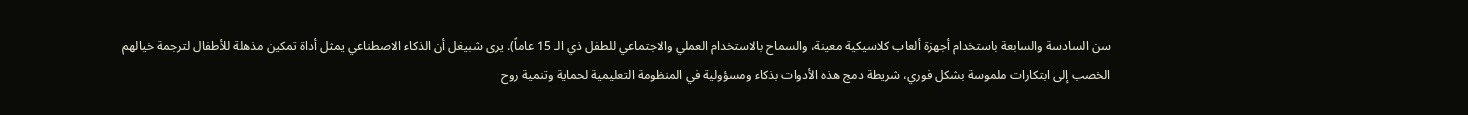سن السادسة والسابعة باستخدام أجهزة ألعاب كلاسيكية معينة، والسماح بالاستخدام العملي والاجتماعي للطفل ذي الـ 15 عاماً). يرى شبيغل أن الذكاء الاصطناعي يمثل أداة تمكين مذهلة للأطفال لترجمة خيالهم الخصب إلى ابتكارات ملموسة بشكل فوري، شريطة دمج هذه الأدوات بذكاء ومسؤولية في المنظومة التعليمية لحماية وتنمية روح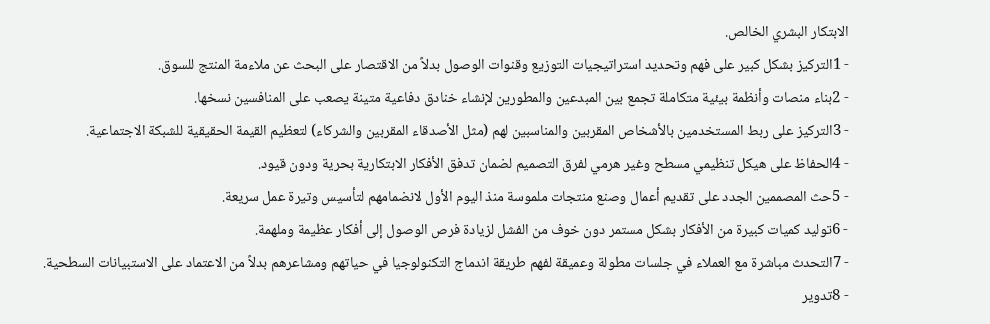الابتكار البشري الخالص.
- 1التركيز بشكل كبير على فهم وتحديد استراتيجيات التوزيع وقنوات الوصول بدلاً من الاقتصار على البحث عن ملاءمة المنتج للسوق.
- 2بناء منصات وأنظمة بيئية متكاملة تجمع بين المبدعين والمطورين لإنشاء خنادق دفاعية متينة يصعب على المنافسين نسخها.
- 3التركيز على ربط المستخدمين بالأشخاص المقربين والمناسبين لهم (مثل الأصدقاء المقربين والشركاء) لتعظيم القيمة الحقيقية للشبكة الاجتماعية.
- 4الحفاظ على هيكل تنظيمي مسطح وغير هرمي لفرق التصميم لضمان تدفق الأفكار الابتكارية بحرية ودون قيود.
- 5حث المصممين الجدد على تقديم أعمال وصنع منتجات ملموسة منذ اليوم الأول لانضمامهم لتأسيس وتيرة عمل سريعة.
- 6توليد كميات كبيرة من الأفكار بشكل مستمر دون خوف من الفشل لزيادة فرص الوصول إلى أفكار عظيمة وملهمة.
- 7التحدث مباشرة مع العملاء في جلسات مطولة وعميقة لفهم طريقة اندماج التكنولوجيا في حياتهم ومشاعرهم بدلاً من الاعتماد على الاستبيانات السطحية.
- 8تدوير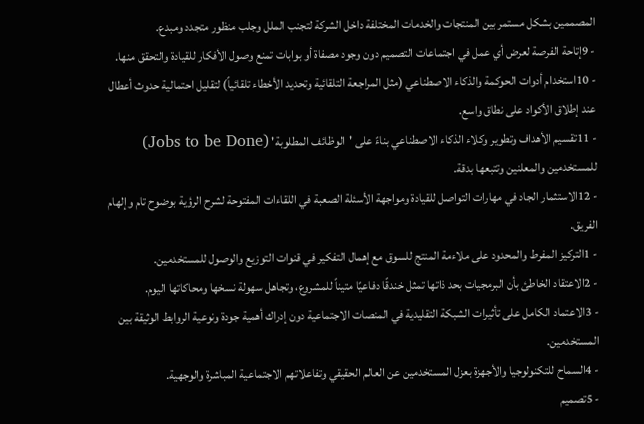المصممين بشكل مستمر بين المنتجات والخدمات المختلفة داخل الشركة لتجنب الملل وجلب منظور متجدد ومبدع.
- 9إتاحة الفرصة لعرض أي عمل في اجتماعات التصميم دون وجود مصفاة أو بوابات تمنع وصول الأفكار للقيادة والتحقق منها.
- 10استخدام أدوات الحوكمة والذكاء الاصطناعي (مثل المراجعة التلقائية وتحديد الأخطاء تلقائياً) لتقليل احتمالية حدوث أعطال عند إطلاق الأكواد على نطاق واسع.
- 11تقسيم الأهداف وتطوير وكلاء الذكاء الاصطناعي بناءً على 'الوظائف المطلوبة' (Jobs to be Done) للمستخدمين والمعلنين وتتبعها بدقة.
- 12الاستثمار الجاد في مهارات التواصل للقيادة ومواجهة الأسئلة الصعبة في اللقاءات المفتوحة لشرح الرؤية بوضوح تام وإلهام الفريق.
- 1التركيز المفرط والمحدود على ملاءمة المنتج للسوق مع إهمال التفكير في قنوات التوزيع والوصول للمستخدمين.
- 2الاعتقاد الخاطئ بأن البرمجيات بحد ذاتها تمثل خندقًا دفاعيًا متيناً للمشروع، وتجاهل سهولة نسخها ومحاكاتها اليوم.
- 3الاعتماد الكامل على تأثيرات الشبكة التقليدية في المنصات الاجتماعية دون إدراك أهمية جودة ونوعية الروابط الوثيقة بين المستخدمين.
- 4السماح للتكنولوجيا والأجهزة بعزل المستخدمين عن العالم الحقيقي وتفاعلاتهم الاجتماعية المباشرة والوجهية.
- 5تصميم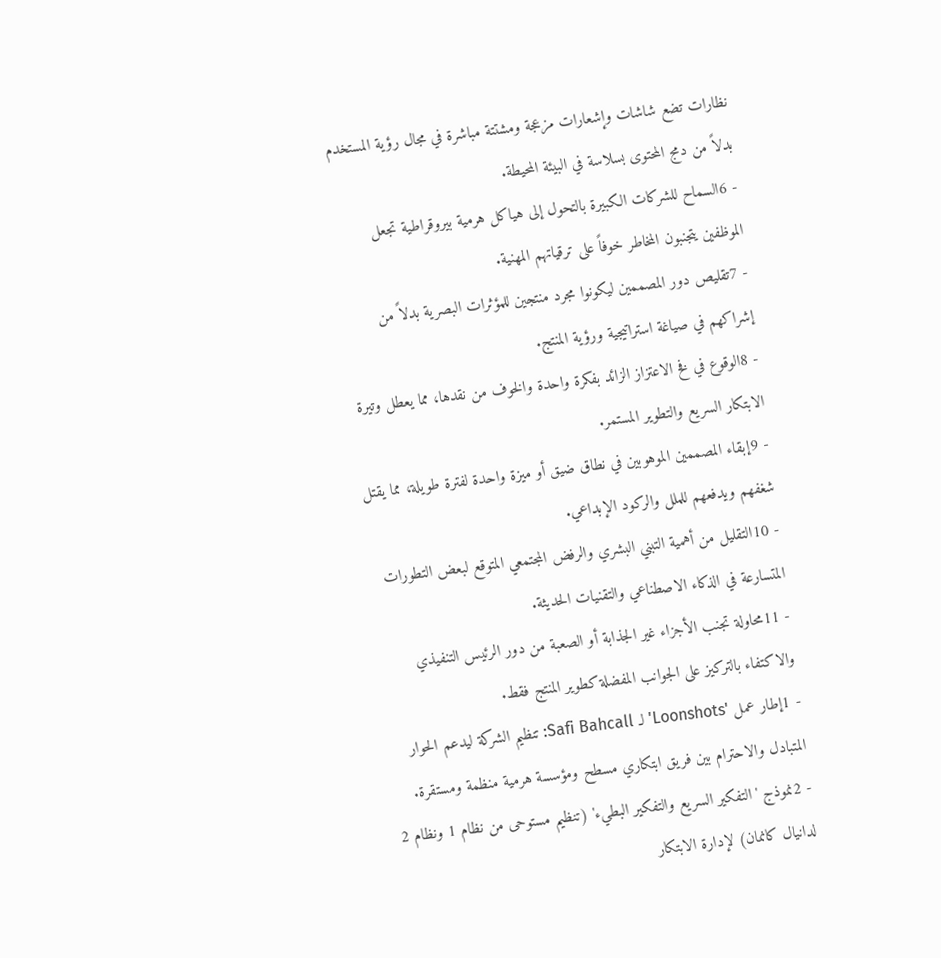نظارات تضع شاشات وإشعارات مزعجة ومشتتة مباشرة في مجال رؤية المستخدم بدلاً من دمج المحتوى بسلاسة في البيئة المحيطة.
- 6السماح للشركات الكبيرة بالتحول إلى هياكل هرمية بيروقراطية تجعل الموظفين يتجنبون المخاطر خوفاً على ترقياتهم المهنية.
- 7تقليص دور المصممين ليكونوا مجرد منتجين للمؤثرات البصرية بدلاً من إشراكهم في صياغة استراتيجية ورؤية المنتج.
- 8الوقوع في فخ الاعتزاز الزائد بفكرة واحدة والخوف من نقدها، مما يعطل وتيرة الابتكار السريع والتطوير المستمر.
- 9إبقاء المصممين الموهوبين في نطاق ضيق أو ميزة واحدة لفترة طويلة، مما يقتل شغفهم ويدفعهم للملل والركود الإبداعي.
- 10التقليل من أهمية التبني البشري والرفض المجتمعي المتوقع لبعض التطورات المتسارعة في الذكاء الاصطناعي والتقنيات الحديثة.
- 11محاولة تجنب الأجزاء غير الجذابة أو الصعبة من دور الرئيس التنفيذي والاكتفاء بالتركيز على الجوانب المفضلة كطوير المنتج فقط.
- 1إطار عمل 'Loonshots' لـ Safi Bahcall: تنظيم الشركة ليدعم الحوار المتبادل والاحترام بين فريق ابتكاري مسطح ومؤسسة هرمية منظمة ومستقرة.
- 2نموذج 'التفكير السريع والتفكير البطيء' (تنظيم مستوحى من نظام 1 ونظام 2 لدانيال كانمان) لإدارة الابتكار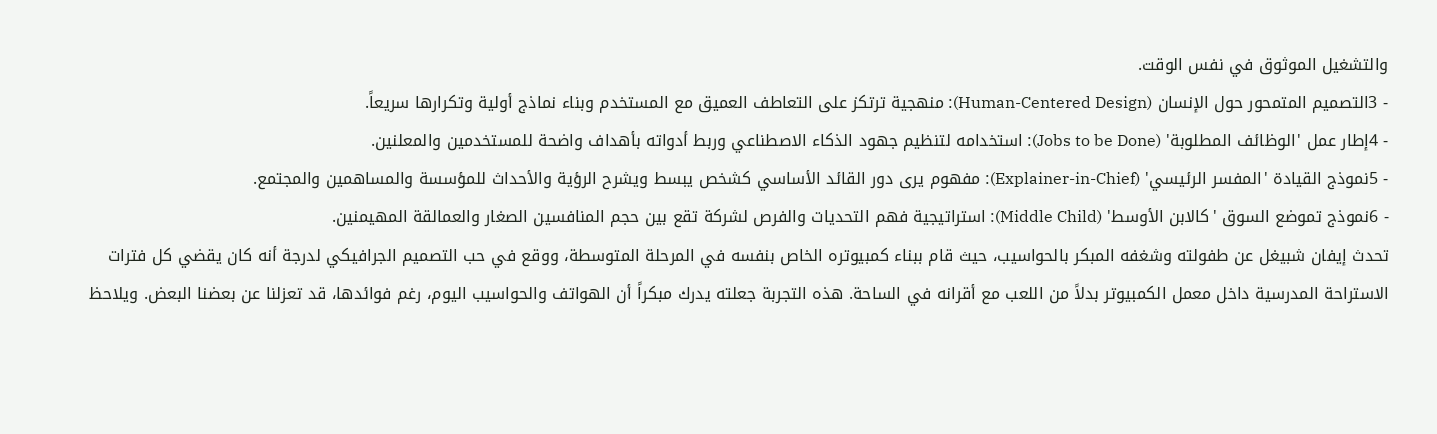والتشغيل الموثوق في نفس الوقت.
- 3التصميم المتمحور حول الإنسان (Human-Centered Design): منهجية ترتكز على التعاطف العميق مع المستخدم وبناء نماذج أولية وتكرارها سريعاً.
- 4إطار عمل 'الوظائف المطلوبة' (Jobs to be Done): استخدامه لتنظيم جهود الذكاء الاصطناعي وربط أدواته بأهداف واضحة للمستخدمين والمعلنين.
- 5نموذج القيادة 'المفسر الرئيسي' (Explainer-in-Chief): مفهوم يرى دور القائد الأساسي كشخص يبسط ويشرح الرؤية والأحداث للمؤسسة والمساهمين والمجتمع.
- 6نموذج تموضع السوق 'كالابن الأوسط' (Middle Child): استراتيجية فهم التحديات والفرص لشركة تقع بين حجم المنافسين الصغار والعمالقة المهيمنين.
تحدث إيفان شبيغل عن طفولته وشغفه المبكر بالحواسيب، حيث قام ببناء كمبيوتره الخاص بنفسه في المرحلة المتوسطة، ووقع في حب التصميم الجرافيكي لدرجة أنه كان يقضي كل فترات الاستراحة المدرسية داخل معمل الكمبيوتر بدلاً من اللعب مع أقرانه في الساحة. هذه التجربة جعلته يدرك مبكراً أن الهواتف والحواسيب اليوم، رغم فوائدها، قد تعزلنا عن بعضنا البعض. ويلاحظ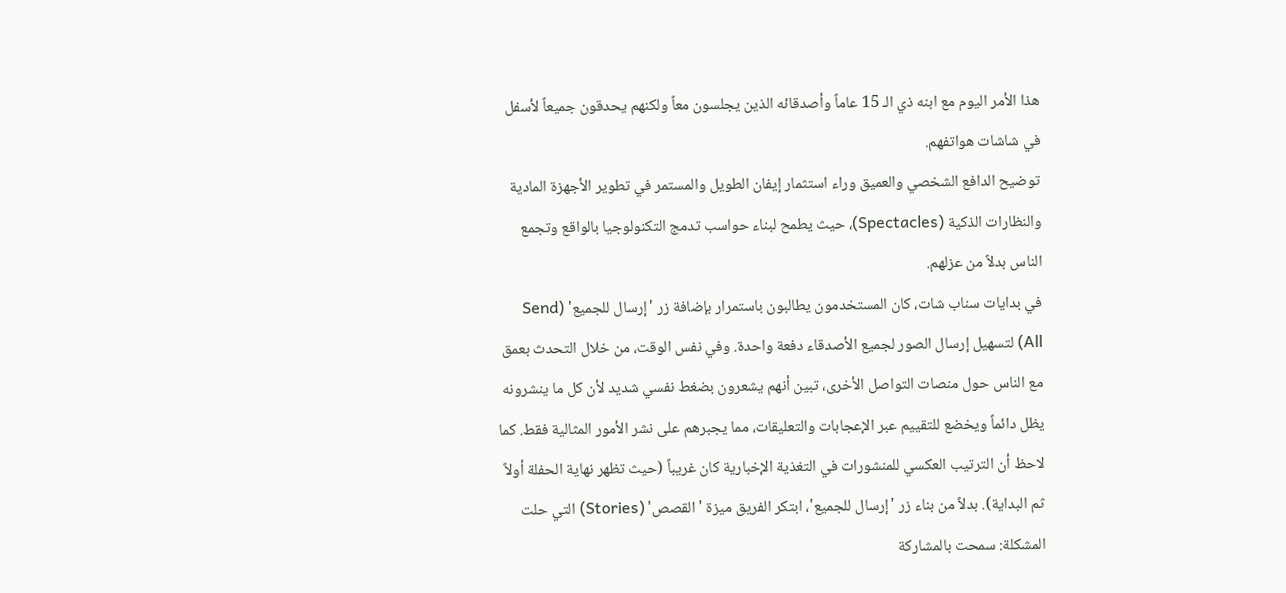هذا الأمر اليوم مع ابنه ذي الـ 15 عاماً وأصدقائه الذين يجلسون معاً ولكنهم يحدقون جميعاً لأسفل في شاشات هواتفهم.
توضيح الدافع الشخصي والعميق وراء استثمار إيفان الطويل والمستمر في تطوير الأجهزة المادية والنظارات الذكية (Spectacles)، حيث يطمح لبناء حواسب تدمج التكنولوجيا بالواقع وتجمع الناس بدلاً من عزلهم.
في بدايات سناب شات، كان المستخدمون يطالبون باستمرار بإضافة زر 'إرسال للجميع' (Send All) لتسهيل إرسال الصور لجميع الأصدقاء دفعة واحدة. وفي نفس الوقت، من خلال التحدث بعمق مع الناس حول منصات التواصل الأخرى، تبين أنهم يشعرون بضغط نفسي شديد لأن كل ما ينشرونه يظل دائماً ويخضع للتقييم عبر الإعجابات والتعليقات، مما يجبرهم على نشر الأمور المثالية فقط. كما لاحظ أن الترتيب العكسي للمنشورات في التغذية الإخبارية كان غريباً (حيث تظهر نهاية الحفلة أولاً ثم البداية). بدلاً من بناء زر 'إرسال للجميع'، ابتكر الفريق ميزة 'القصص' (Stories) التي حلت المشكلة: سمحت بالمشاركة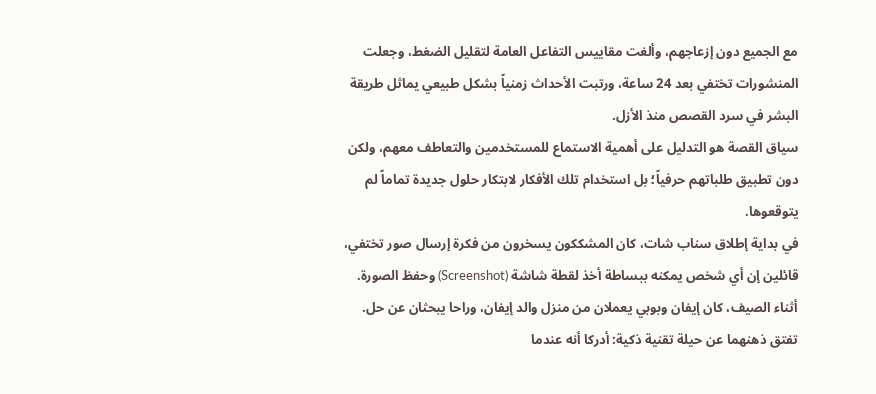مع الجميع دون إزعاجهم، وألغت مقاييس التفاعل العامة لتقليل الضغط، وجعلت المنشورات تختفي بعد 24 ساعة، ورتبت الأحداث زمنياً بشكل طبيعي يماثل طريقة البشر في سرد القصص منذ الأزل.
سياق القصة هو التدليل على أهمية الاستماع للمستخدمين والتعاطف معهم، ولكن دون تطبيق طلباتهم حرفياً؛ بل استخدام تلك الأفكار لابتكار حلول جديدة تماماً لم يتوقعوها.
في بداية إطلاق سناب شات، كان المشككون يسخرون من فكرة إرسال صور تختفي، قائلين إن أي شخص يمكنه ببساطة أخذ لقطة شاشة (Screenshot) وحفظ الصورة. أثناء الصيف، كان إيفان وبوبي يعملان من منزل والد إيفان، وراحا يبحثان عن حل. تفتق ذهنهما عن حيلة تقنية ذكية: أدركا أنه عندما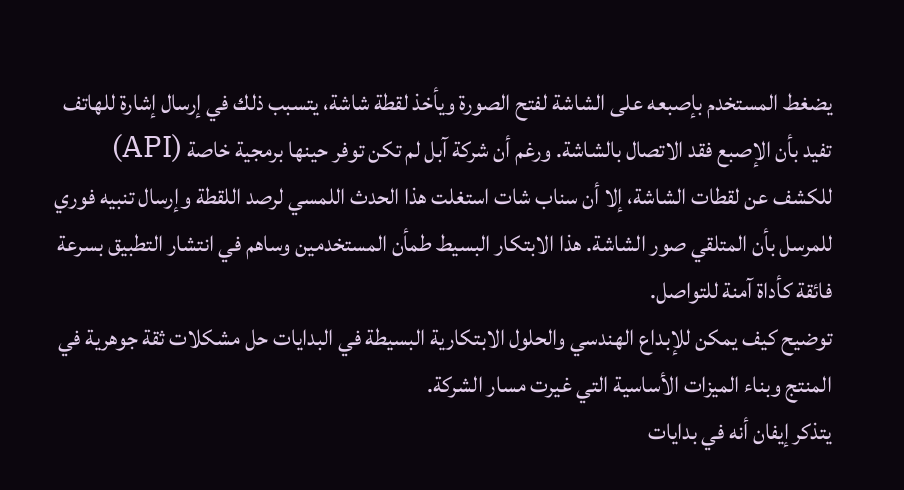يضغط المستخدم بإصبعه على الشاشة لفتح الصورة ويأخذ لقطة شاشة، يتسبب ذلك في إرسال إشارة للهاتف تفيد بأن الإصبع فقد الاتصال بالشاشة. ورغم أن شركة آبل لم تكن توفر حينها برمجية خاصة (API) للكشف عن لقطات الشاشة، إلا أن سناب شات استغلت هذا الحدث اللمسي لرصد اللقطة وإرسال تنبيه فوري للمرسل بأن المتلقي صور الشاشة. هذا الابتكار البسيط طمأن المستخدمين وساهم في انتشار التطبيق بسرعة فائقة كأداة آمنة للتواصل.
توضيح كيف يمكن للإبداع الهندسي والحلول الابتكارية البسيطة في البدايات حل مشكلات ثقة جوهرية في المنتج وبناء الميزات الأساسية التي غيرت مسار الشركة.
يتذكر إيفان أنه في بدايات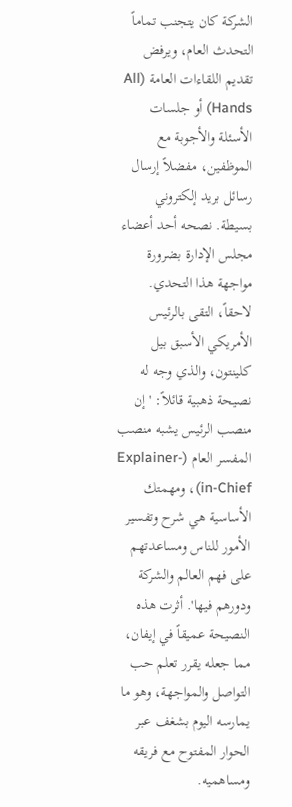الشركة كان يتجنب تماماً التحدث العام، ويرفض تقديم اللقاءات العامة (All Hands) أو جلسات الأسئلة والأجوبة مع الموظفين، مفضلاً إرسال رسائل بريد إلكتروني بسيطة. نصحه أحد أعضاء مجلس الإدارة بضرورة مواجهة هذا التحدي. لاحقاً، التقى بالرئيس الأمريكي الأسبق بيل كلينتون، والذي وجه له نصيحة ذهبية قائلاً: 'إن منصب الرئيس يشبه منصب المفسر العام (Explainer-in-Chief)، ومهمتك الأساسية هي شرح وتفسير الأمور للناس ومساعدتهم على فهم العالم والشركة ودورهم فيها'. أثرت هذه النصيحة عميقاً في إيفان، مما جعله يقرر تعلم حب التواصل والمواجهة، وهو ما يمارسه اليوم بشغف عبر الحوار المفتوح مع فريقه ومساهميه.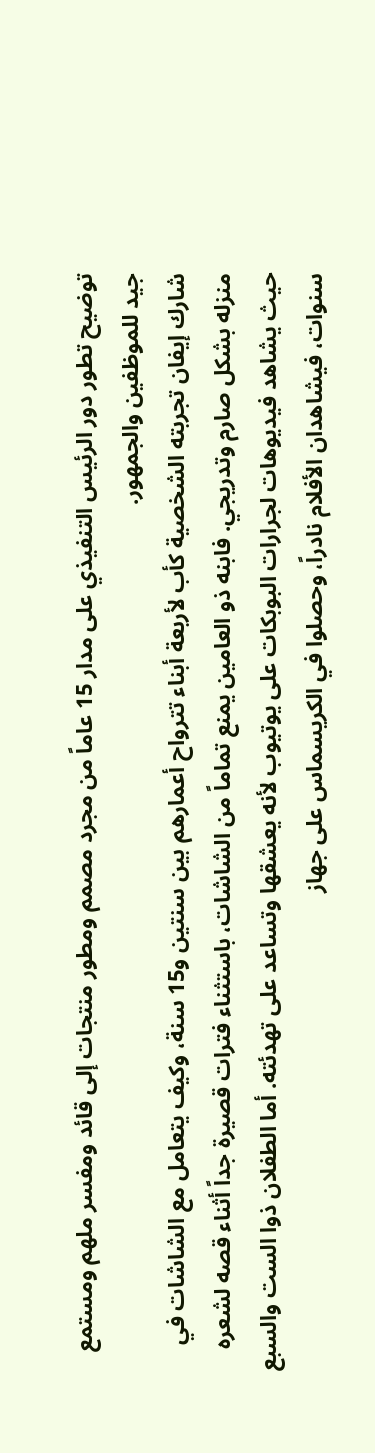توضيح تطور دور الرئيس التنفيذي على مدار 15 عاماً من مجرد مصمم ومطور منتجات إلى قائد ومفسر ملهم ومستمع جيد للموظفين والجمهور.
شارك إيفان تجربته الشخصية كأب لأربعة أبناء تترواح أعمارهم بين سنتين و15 سنة، وكيف يتعامل مع الشاشات في منزله بشكل صارم وتدريجي. فابنه ذو العامين يمنع تماماً من الشاشات، باستثناء فترات قصيرة جداً أثناء قصه لشعره حيث يشاهد فيديوهات لجرارات البوبكات على يوتيوب لأنه يعشقها وتساعد على تهدئته. أما الطفلان ذوا الست والسبع سنوات، فيشاهدان الأفلام نادراً، وحصلوا في الكريسماس على جهاز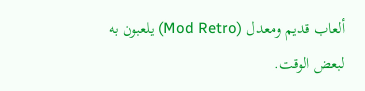ألعاب قديم ومعدل (Mod Retro) يلعبون به لبعض الوقت.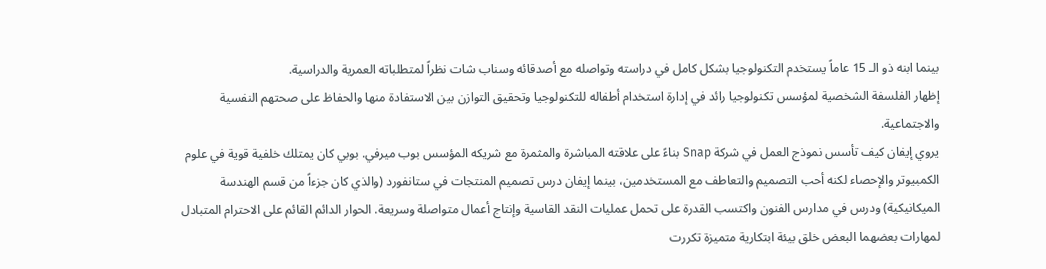بينما ابنه ذو الـ 15 عاماً يستخدم التكنولوجيا بشكل كامل في دراسته وتواصله مع أصدقائه وسناب شات نظراً لمتطلباته العمرية والدراسية.
إظهار الفلسفة الشخصية لمؤسس تكنولوجيا رائد في إدارة استخدام أطفاله للتكنولوجيا وتحقيق التوازن بين الاستفادة منها والحفاظ على صحتهم النفسية والاجتماعية.
يروي إيفان كيف تأسس نموذج العمل في شركة Snap بناءً على علاقته المباشرة والمثمرة مع شريكه المؤسس بوب ميرفي. بوبي كان يمتلك خلفية قوية في علوم الكمبيوتر والإحصاء لكنه أحب التصميم والتعاطف مع المستخدمين، بينما إيفان درس تصميم المنتجات في ستانفورد (والذي كان جزءاً من قسم الهندسة الميكانيكية) ودرس في مدارس الفنون واكتسب القدرة على تحمل عمليات النقد القاسية وإنتاج أعمال متواصلة وسريعة. الحوار الدائم القائم على الاحترام المتبادل لمهارات بعضهما البعض خلق بيئة ابتكارية متميزة تكررت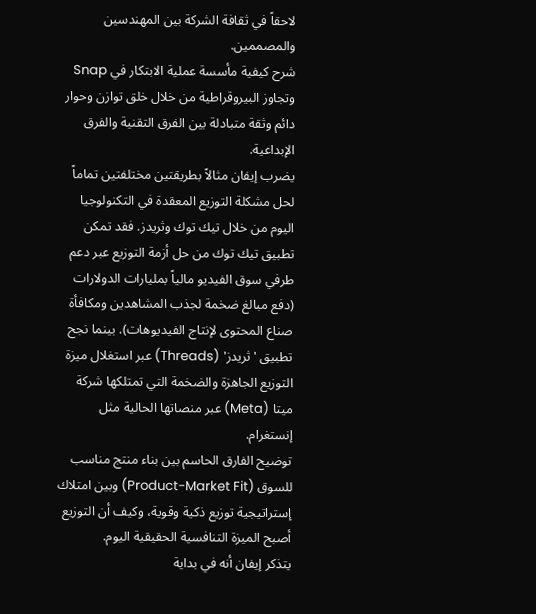لاحقاً في ثقافة الشركة بين المهندسين والمصممين.
شرح كيفية مأسسة عملية الابتكار في Snap وتجاوز البيروقراطية من خلال خلق توازن وحوار دائم وثقة متبادلة بين الفرق التقنية والفرق الإبداعية.
يضرب إيفان مثالاً بطريقتين مختلفتين تماماً لحل مشكلة التوزيع المعقدة في التكنولوجيا اليوم من خلال تيك توك وثريدز. فقد تمكن تطبيق تيك توك من حل أزمة التوزيع عبر دعم طرفي سوق الفيديو مالياً بمليارات الدولارات (دفع مبالغ ضخمة لجذب المشاهدين ومكافأة صناع المحتوى لإنتاج الفيديوهات). بينما نجح تطبيق 'ثريدز' (Threads) عبر استغلال ميزة التوزيع الجاهزة والضخمة التي تمتلكها شركة ميتا (Meta) عبر منصاتها الحالية مثل إنستغرام.
توضيح الفارق الحاسم بين بناء منتج مناسب للسوق (Product-Market Fit) وبين امتلاك إستراتيجية توزيع ذكية وقوية، وكيف أن التوزيع أصبح الميزة التنافسية الحقيقية اليوم.
يتذكر إيفان أنه في بداية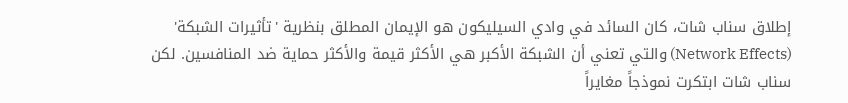إطلاق سناب شات، كان السائد في وادي السيليكون هو الإيمان المطلق بنظرية 'تأثيرات الشبكة' (Network Effects) والتي تعني أن الشبكة الأكبر هي الأكثر قيمة والأكثر حماية ضد المنافسين. لكن سناب شات ابتكرت نموذجاً مغايراً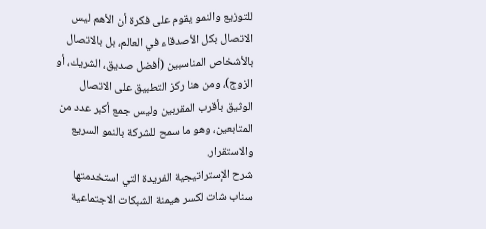للتوزيع والنمو يقوم على فكرة أن الأهم ليس الاتصال بكل الأصدقاء في العالم، بل بالاتصال بالأشخاص المناسبين (أفضل صديق، الشريك، أو الزوج)، ومن هنا ركز التطبيق على الاتصال الوثيق بأقرب المقربين وليس جمع أكبر عدد من المتابعين، وهو ما سمح للشركة بالنمو السريع والاستقرار.
شرح الإستراتيجية الفريدة التي استخدمتها سناب شات لكسر هيمنة الشبكات الاجتماعية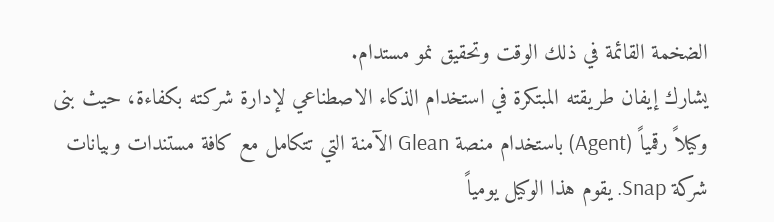الضخمة القائمة في ذلك الوقت وتحقيق نمو مستدام.
يشارك إيفان طريقته المبتكرة في استخدام الذكاء الاصطناعي لإدارة شركته بكفاءة، حيث بنى وكيلاً رقمياً (Agent) باستخدام منصة Glean الآمنة التي تتكامل مع كافة مستندات وبيانات شركة Snap. يقوم هذا الوكيل يومياً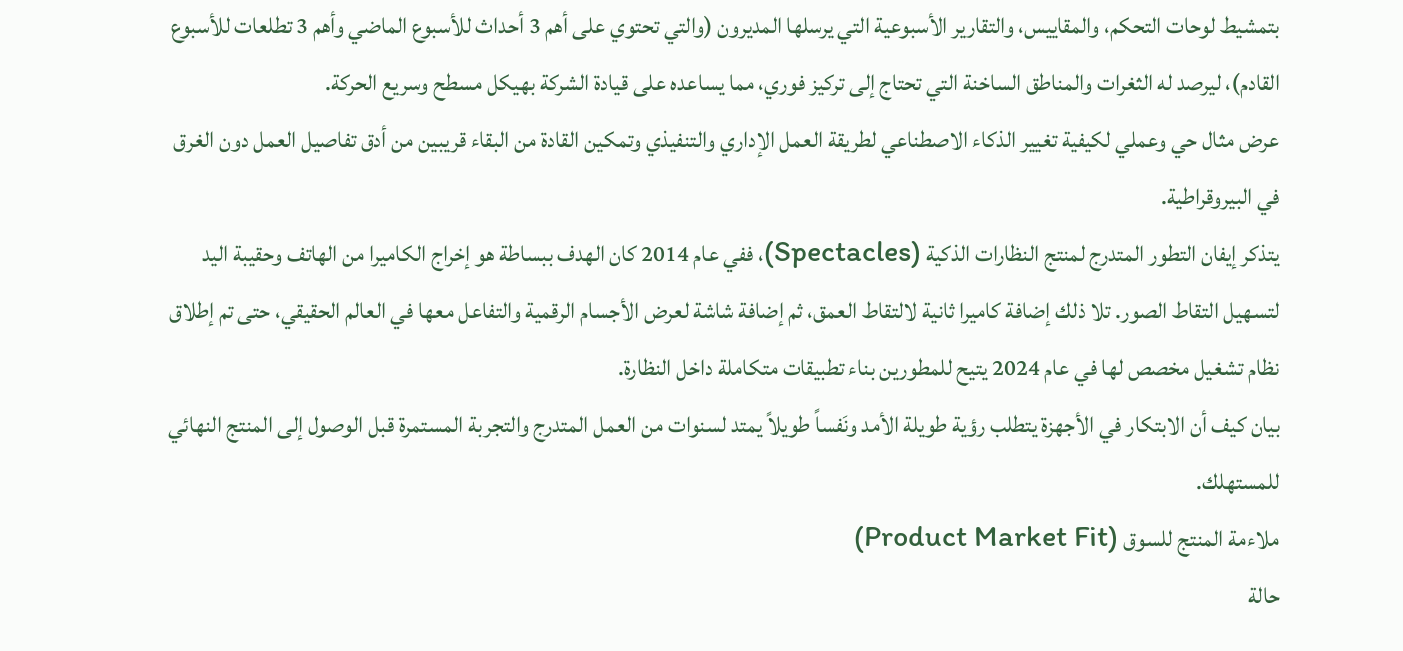بتمشيط لوحات التحكم، والمقاييس، والتقارير الأسبوعية التي يرسلها المديرون (والتي تحتوي على أهم 3 أحداث للأسبوع الماضي وأهم 3 تطلعات للأسبوع القادم)، ليرصد له الثغرات والمناطق الساخنة التي تحتاج إلى تركيز فوري، مما يساعده على قيادة الشركة بهيكل مسطح وسريع الحركة.
عرض مثال حي وعملي لكيفية تغيير الذكاء الاصطناعي لطريقة العمل الإداري والتنفيذي وتمكين القادة من البقاء قريبين من أدق تفاصيل العمل دون الغرق في البيروقراطية.
يتذكر إيفان التطور المتدرج لمنتج النظارات الذكية (Spectacles)، ففي عام 2014 كان الهدف ببساطة هو إخراج الكاميرا من الهاتف وحقيبة اليد لتسهيل التقاط الصور. تلا ذلك إضافة كاميرا ثانية لالتقاط العمق، ثم إضافة شاشة لعرض الأجسام الرقمية والتفاعل معها في العالم الحقيقي، حتى تم إطلاق نظام تشغيل مخصص لها في عام 2024 يتيح للمطورين بناء تطبيقات متكاملة داخل النظارة.
بيان كيف أن الابتكار في الأجهزة يتطلب رؤية طويلة الأمد ونَفساً طويلاً يمتد لسنوات من العمل المتدرج والتجربة المستمرة قبل الوصول إلى المنتج النهائي للمستهلك.
ملاءمة المنتج للسوق (Product Market Fit)
حالة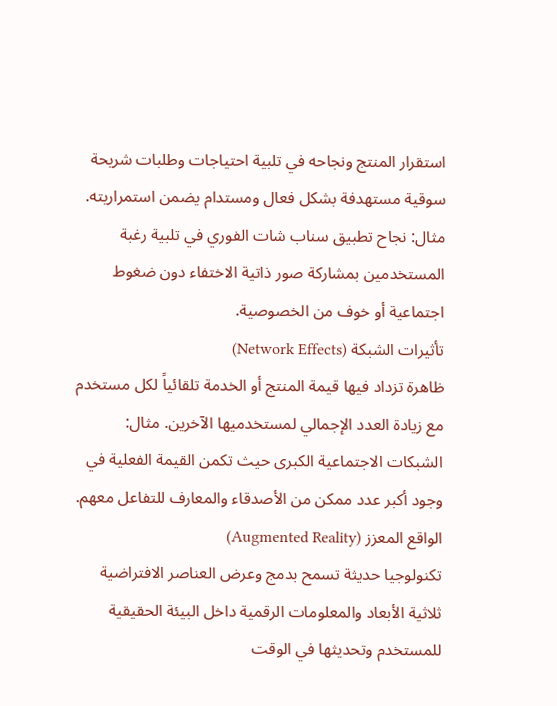استقرار المنتج ونجاحه في تلبية احتياجات وطلبات شريحة سوقية مستهدفة بشكل فعال ومستدام يضمن استمراريته. مثال: نجاح تطبيق سناب شات الفوري في تلبية رغبة المستخدمين بمشاركة صور ذاتية الاختفاء دون ضغوط اجتماعية أو خوف من الخصوصية.
تأثيرات الشبكة (Network Effects)
ظاهرة تزداد فيها قيمة المنتج أو الخدمة تلقائياً لكل مستخدم مع زيادة العدد الإجمالي لمستخدميها الآخرين. مثال: الشبكات الاجتماعية الكبرى حيث تكمن القيمة الفعلية في وجود أكبر عدد ممكن من الأصدقاء والمعارف للتفاعل معهم.
الواقع المعزز (Augmented Reality)
تكنولوجيا حديثة تسمح بدمج وعرض العناصر الافتراضية ثلاثية الأبعاد والمعلومات الرقمية داخل البيئة الحقيقية للمستخدم وتحديثها في الوقت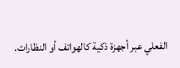الفعلي عبر أجهزة ذكية كالهواتف أو النظارات.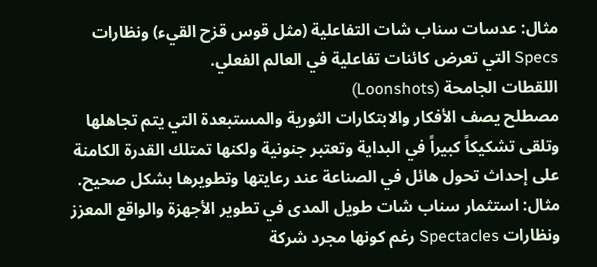مثال: عدسات سناب شات التفاعلية (مثل قوس قزح القيء) ونظارات Specs التي تعرض كائنات تفاعلية في العالم الفعلي.
اللقطات الجامحة (Loonshots)
مصطلح يصف الأفكار والابتكارات الثورية والمستبعدة التي يتم تجاهلها وتلقى تشكيكاً كبيراً في البداية وتعتبر جنونية ولكنها تمتلك القدرة الكامنة على إحداث تحول هائل في الصناعة عند رعايتها وتطويرها بشكل صحيح. مثال: استثمار سناب شات طويل المدى في تطوير الأجهزة والواقع المعزز ونظارات Spectacles رغم كونها مجرد شركة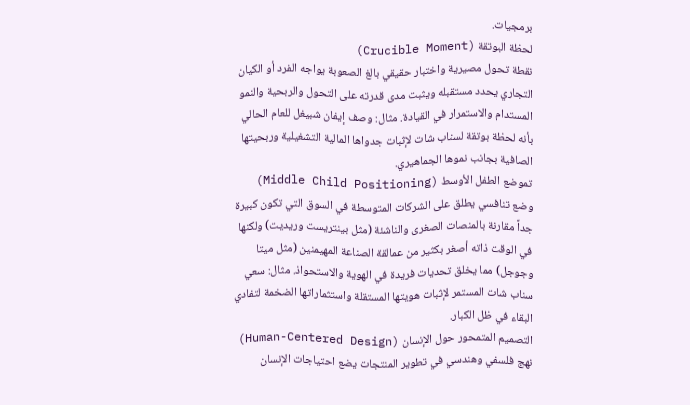برمجيات.
لحظة البوتقة (Crucible Moment)
نقطة تحول مصيرية واختبار حقيقي بالغ الصعوبة يواجه الفرد أو الكيان التجاري يحدد مستقبله ويثبت مدى قدرته على التحول والربحية والنمو المستدام والاستمرار في القيادة. مثال: وصف إيفان شبيغل للعام الحالي بأنه لحظة بوتقة لسناب شات لإثبات جدواها المالية التشغيلية وربحيتها الصافية بجانب نموها الجماهيري.
تموضع الطفل الأوسط (Middle Child Positioning)
وضع تنافسي يطلق على الشركات المتوسطة في السوق التي تكون كبيرة جداً مقارنة بالمنصات الصغرى والناشئة (مثل بينتريست وريديت) ولكنها في الوقت ذاته أصغر بكثير من عمالقة الصناعة المهيمنين (مثل ميتا وجوجل) مما يخلق تحديات فريدة في الهوية والاستحواذ. مثال: سعي سناب شات المستمر لإثبات هويتها المستقلة واستثماراتها الضخمة لتفادي البقاء في ظل الكبار.
التصميم المتمحور حول الإنسان (Human-Centered Design)
نهج فلسفي وهندسي في تطوير المنتجات يضع احتياجات الإنسان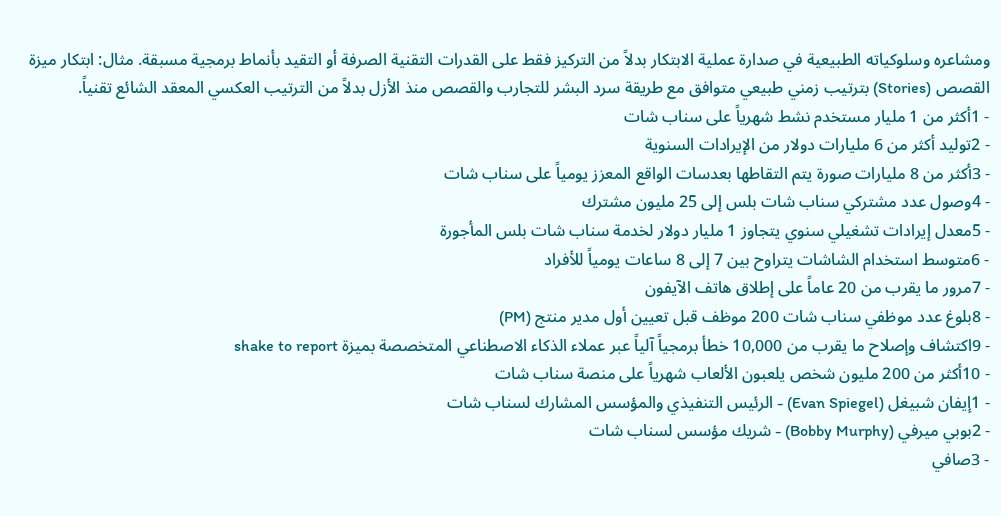ومشاعره وسلوكياته الطبيعية في صدارة عملية الابتكار بدلاً من التركيز فقط على القدرات التقنية الصرفة أو التقيد بأنماط برمجية مسبقة. مثال: ابتكار ميزة القصص (Stories) بترتيب زمني طبيعي متوافق مع طريقة سرد البشر للتجارب والقصص منذ الأزل بدلاً من الترتيب العكسي المعقد الشائع تقنياً.
- 1أكثر من 1 مليار مستخدم نشط شهرياً على سناب شات
- 2توليد أكثر من 6 مليارات دولار من الإيرادات السنوية
- 3أكثر من 8 مليارات صورة يتم التقاطها بعدسات الواقع المعزز يومياً على سناب شات
- 4وصول عدد مشتركي سناب شات بلس إلى 25 مليون مشترك
- 5معدل إيرادات تشغيلي سنوي يتجاوز 1 مليار دولار لخدمة سناب شات بلس المأجورة
- 6متوسط استخدام الشاشات يتراوح بين 7 إلى 8 ساعات يومياً للأفراد
- 7مرور ما يقرب من 20 عاماً على إطلاق هاتف الآيفون
- 8بلوغ عدد موظفي سناب شات 200 موظف قبل تعيين أول مدير منتج (PM)
- 9اكتشاف وإصلاح ما يقرب من 10,000 خطأ برمجياً آلياً عبر عملاء الذكاء الاصطناعي المتخصصة بميزة shake to report
- 10أكثر من 200 مليون شخص يلعبون الألعاب شهرياً على منصة سناب شات
- 1إيفان شبيغل (Evan Spiegel) - الرئيس التنفيذي والمؤسس المشارك لسناب شات
- 2بوبي ميرفي (Bobby Murphy) - شريك مؤسس لسناب شات
- 3صافي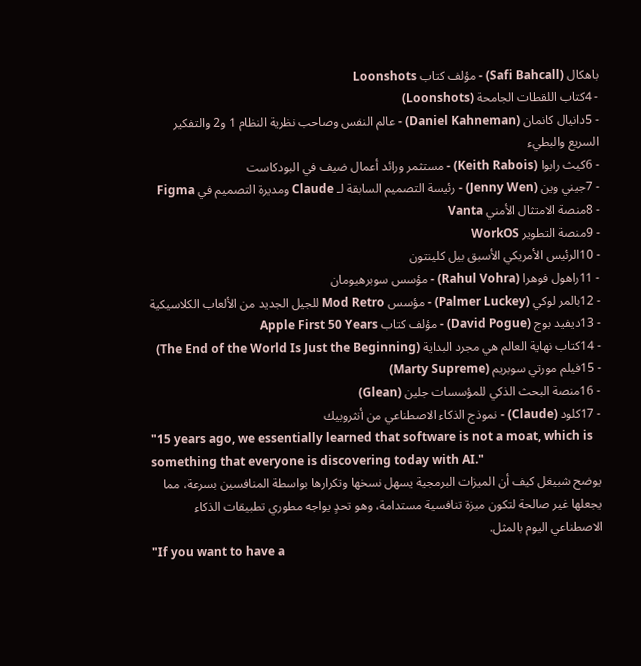باهكال (Safi Bahcall) - مؤلف كتاب Loonshots
- 4كتاب اللقطات الجامحة (Loonshots)
- 5دانيال كانمان (Daniel Kahneman) - عالم النفس وصاحب نظرية النظام 1 و2 والتفكير السريع والبطيء
- 6كيث رابوا (Keith Rabois) - مستثمر ورائد أعمال ضيف في البودكاست
- 7جيني وين (Jenny Wen) - رئيسة التصميم السابقة لـ Claude ومديرة التصميم في Figma
- 8منصة الامتثال الأمني Vanta
- 9منصة التطوير WorkOS
- 10الرئيس الأمريكي الأسبق بيل كلينتون
- 11راهول فوهرا (Rahul Vohra) - مؤسس سوبرهيومان
- 12بالمر لوكي (Palmer Luckey) - مؤسس Mod Retro للجيل الجديد من الألعاب الكلاسيكية
- 13ديفيد بوج (David Pogue) - مؤلف كتاب Apple First 50 Years
- 14كتاب نهاية العالم هي مجرد البداية (The End of the World Is Just the Beginning)
- 15فيلم مورتي سوبريم (Marty Supreme)
- 16منصة البحث الذكي للمؤسسات جلين (Glean)
- 17كلود (Claude) - نموذج الذكاء الاصطناعي من أنثروبيك
"15 years ago, we essentially learned that software is not a moat, which is something that everyone is discovering today with AI."
يوضح شبيغل كيف أن الميزات البرمجية يسهل نسخها وتكرارها بواسطة المنافسين بسرعة، مما يجعلها غير صالحة لتكون ميزة تنافسية مستدامة، وهو تحدٍ يواجه مطوري تطبيقات الذكاء الاصطناعي اليوم بالمثل.
"If you want to have a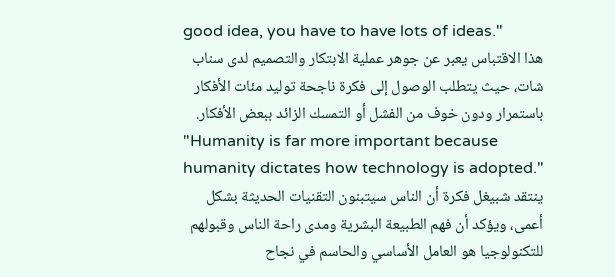good idea, you have to have lots of ideas."
هذا الاقتباس يعبر عن جوهر عملية الابتكار والتصميم لدى سناب شات، حيث يتطلب الوصول إلى فكرة ناجحة توليد مئات الأفكار باستمرار ودون خوف من الفشل أو التمسك الزائد ببعض الأفكار.
"Humanity is far more important because humanity dictates how technology is adopted."
ينتقد شبيغل فكرة أن الناس سيتبنون التقنيات الحديثة بشكل أعمى، ويؤكد أن فهم الطبيعة البشرية ومدى راحة الناس وقبولهم للتكنولوجيا هو العامل الأساسي والحاسم في نجاح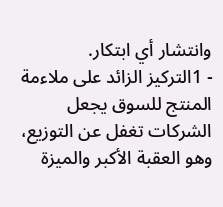وانتشار أي ابتكار.
- 1التركيز الزائد على ملاءمة المنتج للسوق يجعل الشركات تغفل عن التوزيع، وهو العقبة الأكبر والميزة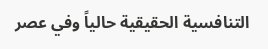التنافسية الحقيقية حالياً وفي عصر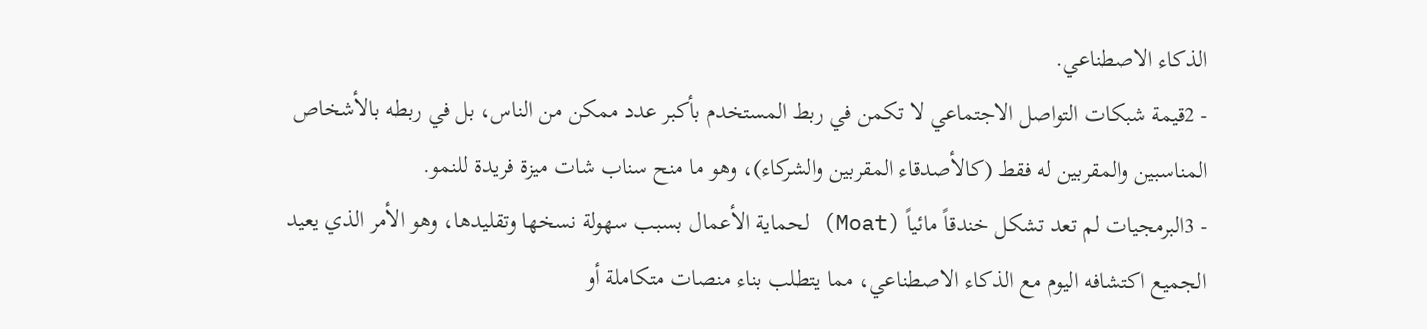الذكاء الاصطناعي.
- 2قيمة شبكات التواصل الاجتماعي لا تكمن في ربط المستخدم بأكبر عدد ممكن من الناس، بل في ربطه بالأشخاص المناسبين والمقربين له فقط (كالأصدقاء المقربين والشركاء)، وهو ما منح سناب شات ميزة فريدة للنمو.
- 3البرمجيات لم تعد تشكل خندقاً مائياً (Moat) لحماية الأعمال بسبب سهولة نسخها وتقليدها، وهو الأمر الذي يعيد الجميع اكتشافه اليوم مع الذكاء الاصطناعي، مما يتطلب بناء منصات متكاملة أو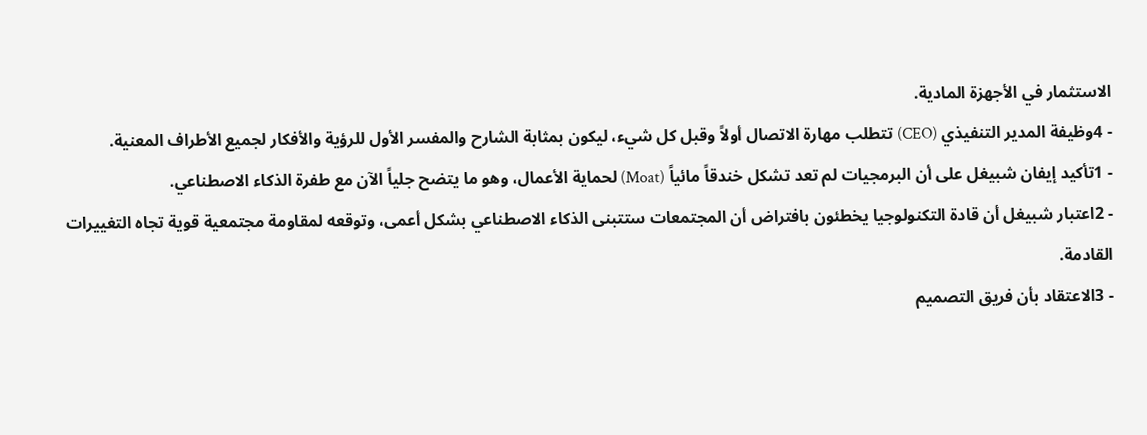الاستثمار في الأجهزة المادية.
- 4وظيفة المدير التنفيذي (CEO) تتطلب مهارة الاتصال أولاً وقبل كل شيء، ليكون بمثابة الشارح والمفسر الأول للرؤية والأفكار لجميع الأطراف المعنية.
- 1تأكيد إيفان شبيغل على أن البرمجيات لم تعد تشكل خندقاً مائياً (Moat) لحماية الأعمال، وهو ما يتضح جلياً الآن مع طفرة الذكاء الاصطناعي.
- 2اعتبار شبيغل أن قادة التكنولوجيا يخطئون بافتراض أن المجتمعات ستتبنى الذكاء الاصطناعي بشكل أعمى، وتوقعه لمقاومة مجتمعية قوية تجاه التغييرات القادمة.
- 3الاعتقاد بأن فريق التصميم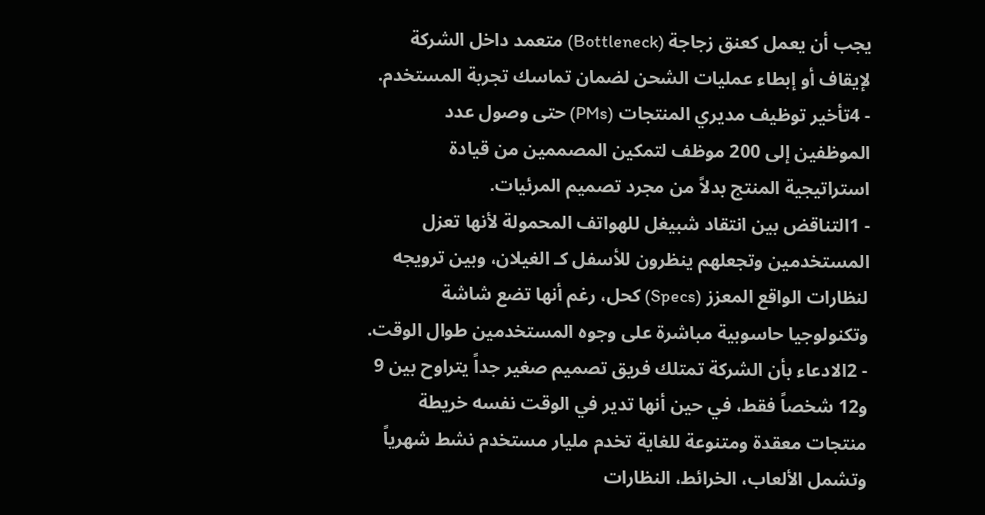يجب أن يعمل كعنق زجاجة (Bottleneck) متعمد داخل الشركة لإيقاف أو إبطاء عمليات الشحن لضمان تماسك تجربة المستخدم.
- 4تأخير توظيف مديري المنتجات (PMs) حتى وصول عدد الموظفين إلى 200 موظف لتمكين المصممين من قيادة استراتيجية المنتج بدلاً من مجرد تصميم المرئيات.
- 1التناقض بين انتقاد شبيغل للهواتف المحمولة لأنها تعزل المستخدمين وتجعلهم ينظرون للأسفل كـ الغيلان، وبين ترويجه لنظارات الواقع المعزز (Specs) كحل، رغم أنها تضع شاشة وتكنولوجيا حاسوبية مباشرة على وجوه المستخدمين طوال الوقت.
- 2الادعاء بأن الشركة تمتلك فريق تصميم صغير جداً يتراوح بين 9 و12 شخصاً فقط، في حين أنها تدير في الوقت نفسه خريطة منتجات معقدة ومتنوعة للغاية تخدم مليار مستخدم نشط شهرياً وتشمل الألعاب، الخرائط، النظارات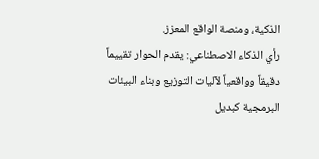الذكية، ومنصة الواقع المعزز.
رأي الذكاء الاصطناعي: يقدم الحوار تقييماً دقيقاً وواقعياً لآليات التوزيع وبناء البيئات البرمجية كبديل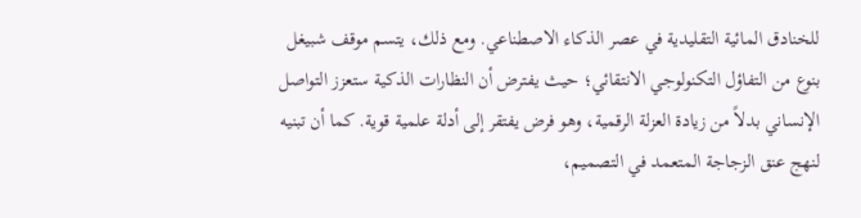للخنادق المائية التقليدية في عصر الذكاء الاصطناعي. ومع ذلك، يتسم موقف شبيغل بنوع من التفاؤل التكنولوجي الانتقائي؛ حيث يفترض أن النظارات الذكية ستعزز التواصل الإنساني بدلاً من زيادة العزلة الرقمية، وهو فرض يفتقر إلى أدلة علمية قوية. كما أن تبنيه لنهج عنق الزجاجة المتعمد في التصميم،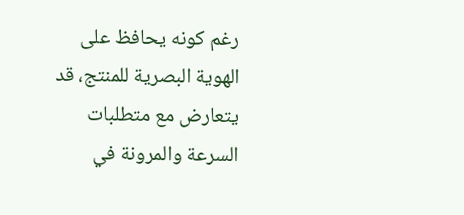رغم كونه يحافظ على الهوية البصرية للمنتج، قد يتعارض مع متطلبات السرعة والمرونة في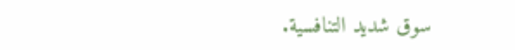سوق شديد التنافسية.